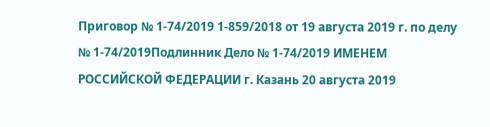Приговор № 1-74/2019 1-859/2018 от 19 августа 2019 г. по делу № 1-74/2019Подлинник Дело № 1-74/2019 ИМЕНЕМ РОССИЙСКОЙ ФЕДЕРАЦИИ г. Казань 20 августа 2019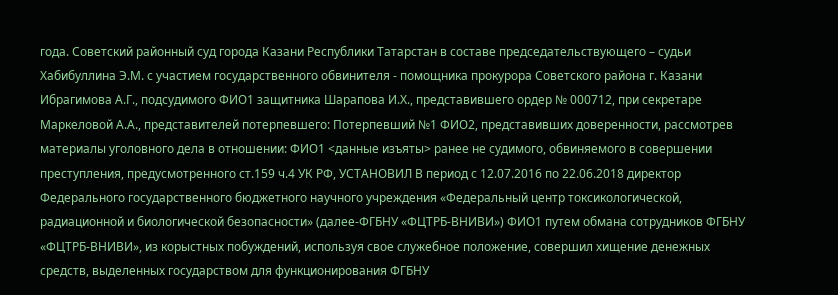года. Советский районный суд города Казани Республики Татарстан в составе председательствующего – судьи Хабибуллина Э.М. с участием государственного обвинителя - помощника прокурора Советского района г. Казани Ибрагимова А.Г., подсудимого ФИО1 защитника Шарапова И.Х., представившего ордер № 000712, при секретаре Маркеловой А.А., представителей потерпевшего: Потерпевший №1 ФИО2, представивших доверенности, рассмотрев материалы уголовного дела в отношении: ФИО1 <данные изъяты> ранее не судимого, обвиняемого в совершении преступления, предусмотренного ст.159 ч.4 УК РФ, УСТАНОВИЛ В период с 12.07.2016 по 22.06.2018 директор Федерального государственного бюджетного научного учреждения «Федеральный центр токсикологической, радиационной и биологической безопасности» (далее-ФГБНУ «ФЦТРБ-ВНИВИ») ФИО1 путем обмана сотрудников ФГБНУ «ФЦТРБ-ВНИВИ», из корыстных побуждений, используя свое служебное положение, совершил хищение денежных средств, выделенных государством для функционирования ФГБНУ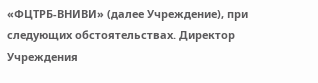«ФЦТРБ-ВНИВИ» (далее Учреждение), при следующих обстоятельствах. Директор Учреждения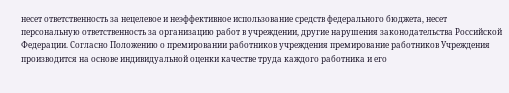несет ответственность за нецелевое и неэффективное использование средств федерального бюджета, несет персональную ответственность за организацию работ в учреждении, другие нарушения законодательства Российской Федерации. Согласно Положению о премировании работников учреждения премирование работников Учреждения производится на основе индивидуальной оценки качестве труда каждого работника и его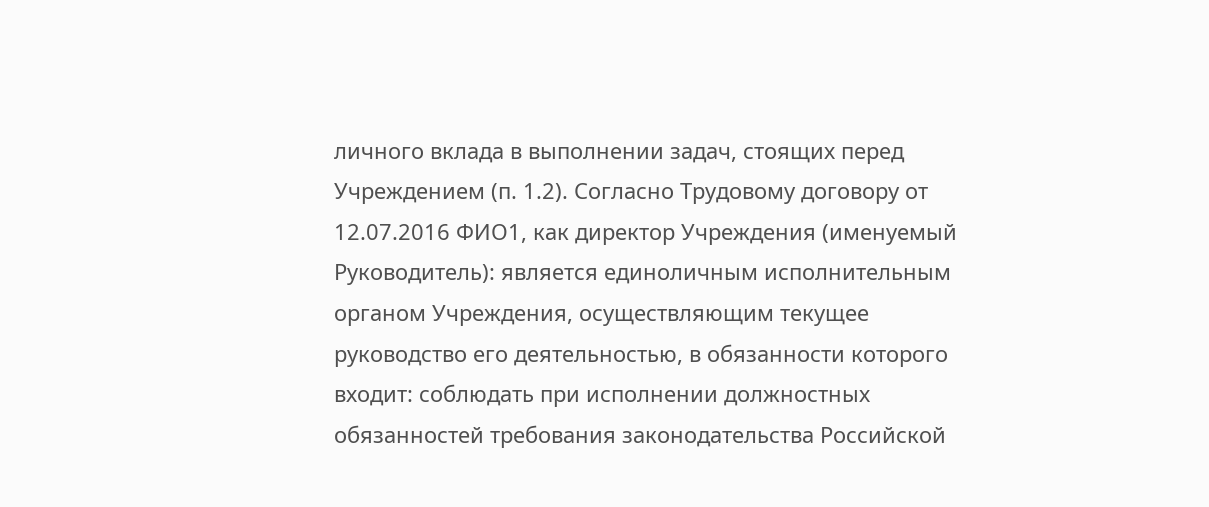личного вклада в выполнении задач, стоящих перед Учреждением (п. 1.2). Согласно Трудовому договору от 12.07.2016 ФИО1, как директор Учреждения (именуемый Руководитель): является единоличным исполнительным органом Учреждения, осуществляющим текущее руководство его деятельностью, в обязанности которого входит: соблюдать при исполнении должностных обязанностей требования законодательства Российской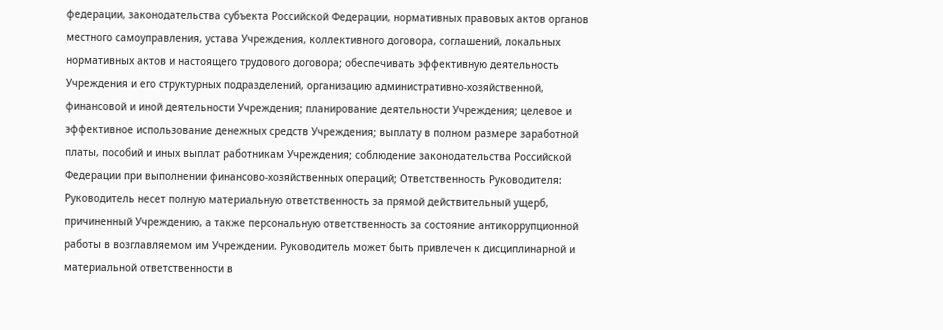федерации, законодательства субъекта Российской Федерации, нормативных правовых актов органов местного самоуправления, устава Учреждения, коллективного договора, соглашений, локальных нормативных актов и настоящего трудового договора; обеспечивать эффективную деятельность Учреждения и его структурных подразделений, организацию административно-хозяйственной, финансовой и иной деятельности Учреждения; планирование деятельности Учреждения; целевое и эффективное использование денежных средств Учреждения; выплату в полном размере заработной платы, пособий и иных выплат работникам Учреждения; соблюдение законодательства Российской Федерации при выполнении финансово-хозяйственных операций; Ответственность Руководителя: Руководитель несет полную материальную ответственность за прямой действительный ущерб, причиненный Учреждению, а также персональную ответственность за состояние антикоррупционной работы в возглавляемом им Учреждении. Руководитель может быть привлечен к дисциплинарной и материальной ответственности в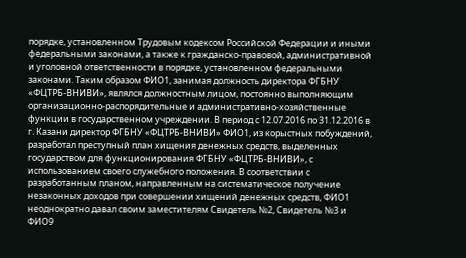порядке, установленном Трудовым кодексом Российской Федерации и иными федеральными законами, а также к гражданско-правовой, административной и уголовной ответственности в порядке, установленном федеральными законами. Таким образом ФИО1, занимая должность директора ФГБНУ «ФЦТРБ-ВНИВИ», являлся должностным лицом, постоянно выполняющим организационно-распорядительные и административно-хозяйственные функции в государственном учреждении. В период с 12.07.2016 по 31.12.2016 в г. Казани директор ФГБНУ «ФЦТРБ-ВНИВИ» ФИО1, из корыстных побуждений, разработал преступный план хищения денежных средств, выделенных государством для функционирования ФГБНУ «ФЦТРБ-ВНИВИ», с использованием своего служебного положения. В соответствии с разработанным планом, направленным на систематическое получение незаконных доходов при совершении хищений денежных средств, ФИО1 неоднократно давал своим заместителям Свидетель №2, Свидетель №3 и ФИО9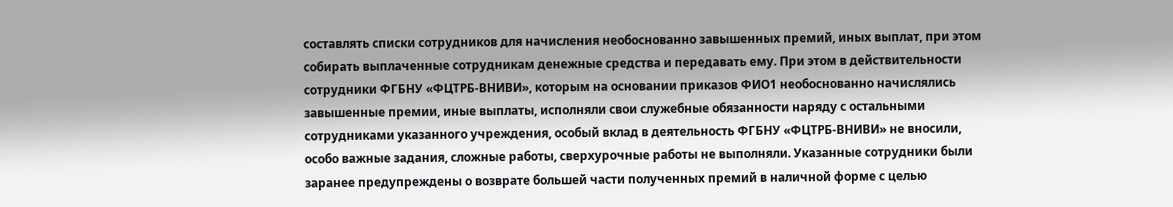составлять списки сотрудников для начисления необоснованно завышенных премий, иных выплат, при этом собирать выплаченные сотрудникам денежные средства и передавать ему. При этом в действительности сотрудники ФГБНУ «ФЦТРБ-ВНИВИ», которым на основании приказов ФИО1 необоснованно начислялись завышенные премии, иные выплаты, исполняли свои служебные обязанности наряду с остальными сотрудниками указанного учреждения, особый вклад в деятельность ФГБНУ «ФЦТРБ-ВНИВИ» не вносили, особо важные задания, сложные работы, сверхурочные работы не выполняли. Указанные сотрудники были заранее предупреждены о возврате большей части полученных премий в наличной форме с целью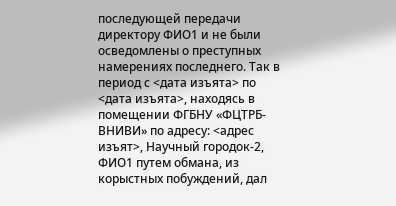последующей передачи директору ФИО1 и не были осведомлены о преступных намерениях последнего. Так в период с <дата изъята> по <дата изъята>, находясь в помещении ФГБНУ «ФЦТРБ-ВНИВИ» по адресу: <адрес изъят>, Научный городок-2, ФИО1 путем обмана, из корыстных побуждений, дал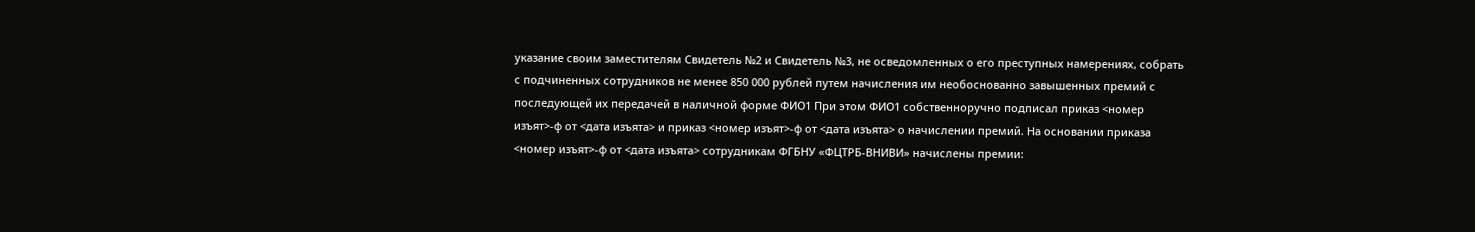указание своим заместителям Свидетель №2 и Свидетель №3, не осведомленных о его преступных намерениях, собрать с подчиненных сотрудников не менее 850 000 рублей путем начисления им необоснованно завышенных премий с последующей их передачей в наличной форме ФИО1 При этом ФИО1 собственноручно подписал приказ <номер изъят>-ф от <дата изъята> и приказ <номер изъят>-ф от <дата изъята> о начислении премий. На основании приказа <номер изъят>-ф от <дата изъята> сотрудникам ФГБНУ «ФЦТРБ-ВНИВИ» начислены премии: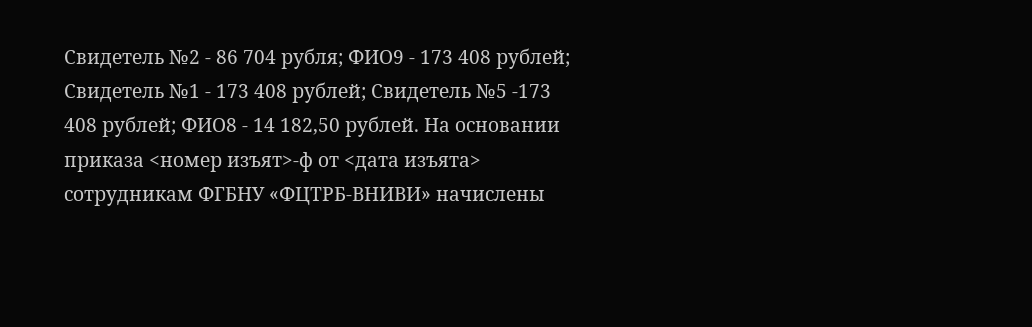Свидетель №2 - 86 704 рубля; ФИО9 - 173 408 рублей; Свидетель №1 - 173 408 рублей; Свидетель №5 -173 408 рублей; ФИО8 - 14 182,50 рублей. На основании приказа <номер изъят>-ф от <дата изъята> сотрудникам ФГБНУ «ФЦТРБ-ВНИВИ» начислены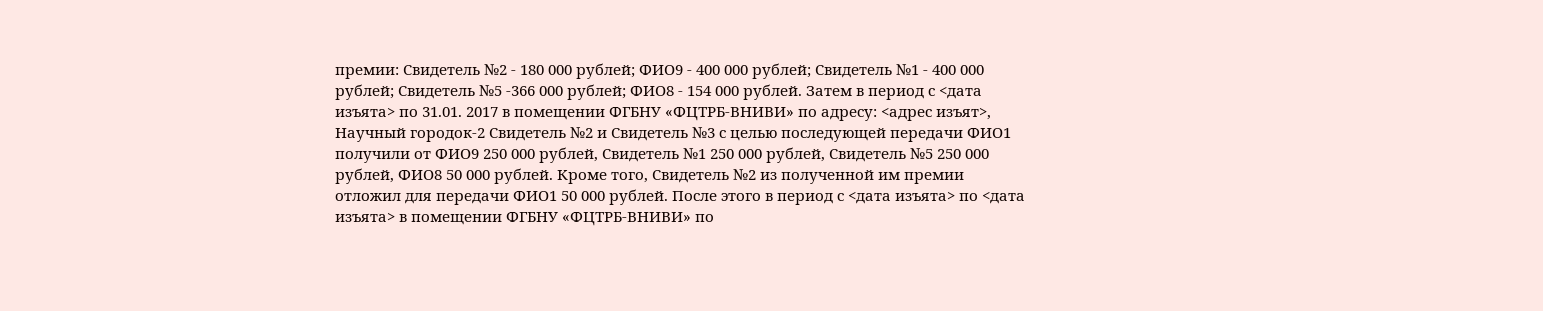премии: Свидетель №2 - 180 000 рублей; ФИО9 - 400 000 рублей; Свидетель №1 - 400 000 рублей; Свидетель №5 -366 000 рублей; ФИО8 - 154 000 рублей. Затем в период с <дата изъята> по 31.01. 2017 в помещении ФГБНУ «ФЦТРБ-ВНИВИ» по адресу: <адрес изъят>, Научный городок-2 Свидетель №2 и Свидетель №3 с целью последующей передачи ФИО1 получили от ФИО9 250 000 рублей, Свидетель №1 250 000 рублей, Свидетель №5 250 000 рублей, ФИО8 50 000 рублей. Кроме того, Свидетель №2 из полученной им премии отложил для передачи ФИО1 50 000 рублей. После этого в период с <дата изъята> по <дата изъята> в помещении ФГБНУ «ФЦТРБ-ВНИВИ» по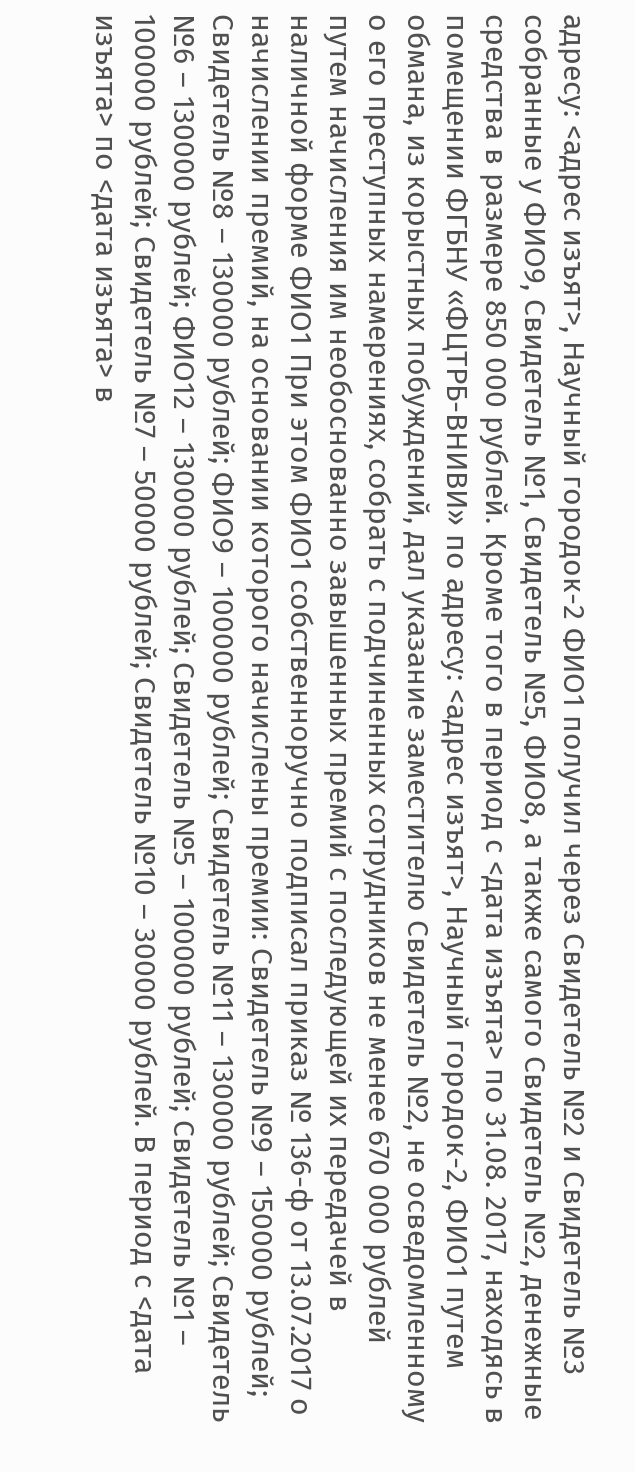адресу: <адрес изъят>, Научный городок-2 ФИО1 получил через Свидетель №2 и Свидетель №3 собранные у ФИО9, Свидетель №1, Свидетель №5, ФИО8, а также самого Свидетель №2, денежные средства в размере 850 000 рублей. Кроме того в период с <дата изъята> по 31.08. 2017, находясь в помещении ФГБНУ «ФЦТРБ-ВНИВИ» по адресу: <адрес изъят>, Научный городок-2, ФИО1 путем обмана, из корыстных побуждений, дал указание заместителю Свидетель №2, не осведомленному о его преступных намерениях, собрать с подчиненных сотрудников не менее 670 000 рублей путем начисления им необоснованно завышенных премий с последующей их передачей в наличной форме ФИО1 При этом ФИО1 собственноручно подписал приказ № 136-ф от 13.07.2017 о начислении премий, на основании которого начислены премии: Свидетель №9 – 150000 рублей; Свидетель №8 – 130000 рублей; ФИО9 – 100000 рублей; Свидетель №11 – 130000 рублей; Свидетель №6 – 130000 рублей; ФИО12 – 130000 рублей; Свидетель №5 – 100000 рублей; Свидетель №1 – 100000 рублей; Свидетель №7 – 50000 рублей; Свидетель №10 – 30000 рублей. В период с <дата изъята> по <дата изъята> в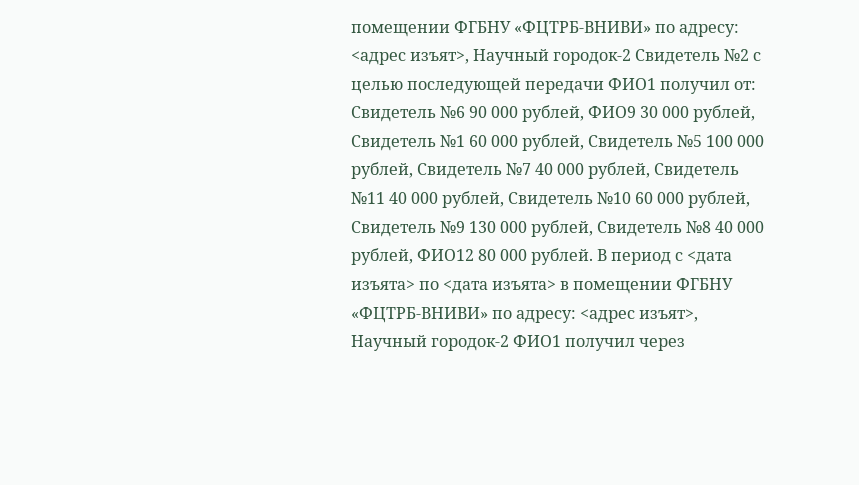помещении ФГБНУ «ФЦТРБ-ВНИВИ» по адресу: <адрес изъят>, Научный городок-2 Свидетель №2 с целью последующей передачи ФИО1 получил от: Свидетель №6 90 000 рублей, ФИО9 30 000 рублей, Свидетель №1 60 000 рублей, Свидетель №5 100 000 рублей, Свидетель №7 40 000 рублей, Свидетель №11 40 000 рублей, Свидетель №10 60 000 рублей, Свидетель №9 130 000 рублей, Свидетель №8 40 000 рублей, ФИО12 80 000 рублей. В период с <дата изъята> по <дата изъята> в помещении ФГБНУ «ФЦТРБ-ВНИВИ» по адресу: <адрес изъят>, Научный городок-2 ФИО1 получил через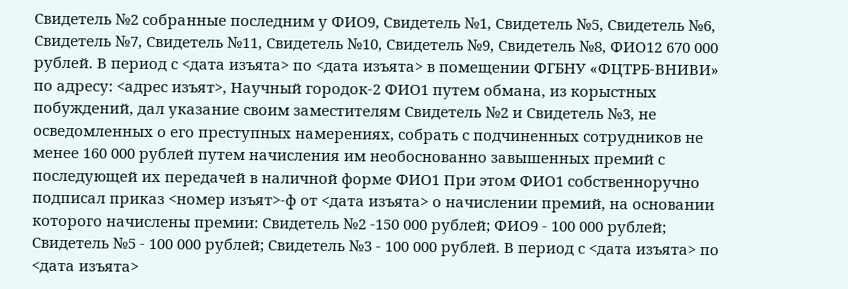Свидетель №2 собранные последним у ФИО9, Свидетель №1, Свидетель №5, Свидетель №6, Свидетель №7, Свидетель №11, Свидетель №10, Свидетель №9, Свидетель №8, ФИО12 670 000 рублей. В период с <дата изъята> по <дата изъята> в помещении ФГБНУ «ФЦТРБ-ВНИВИ» по адресу: <адрес изъят>, Научный городок-2 ФИО1 путем обмана, из корыстных побуждений, дал указание своим заместителям Свидетель №2 и Свидетель №3, не осведомленных о его преступных намерениях, собрать с подчиненных сотрудников не менее 160 000 рублей путем начисления им необоснованно завышенных премий с последующей их передачей в наличной форме ФИО1 При этом ФИО1 собственноручно подписал приказ <номер изъят>-ф от <дата изъята> о начислении премий, на основании которого начислены премии: Свидетель №2 -150 000 рублей; ФИО9 - 100 000 рублей; Свидетель №5 - 100 000 рублей; Свидетель №3 - 100 000 рублей. В период с <дата изъята> по <дата изъята>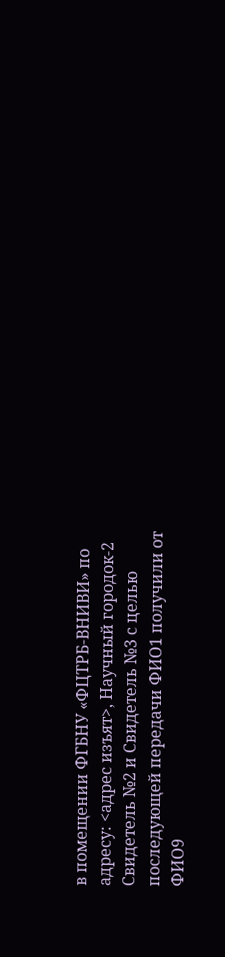в помещении ФГБНУ «ФЦТРБ-ВНИВИ» по адресу: <адрес изъят>, Научный городок-2 Свидетель №2 и Свидетель №3 с целью последующей передачи ФИО1 получили от ФИО9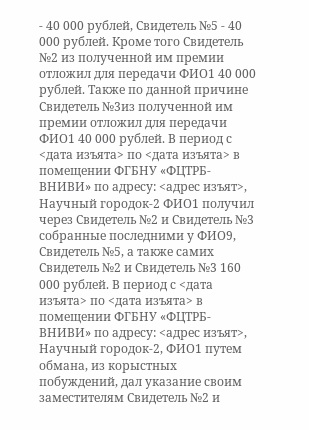- 40 000 рублей, Свидетель №5 - 40 000 рублей. Кроме того Свидетель №2 из полученной им премии отложил для передачи ФИО1 40 000 рублей. Также по данной причине Свидетель №3из полученной им премии отложил для передачи ФИО1 40 000 рублей. В период с <дата изъята> по <дата изъята> в помещении ФГБНУ «ФЦТРБ-ВНИВИ» по адресу: <адрес изъят>, Научный городок-2 ФИО1 получил через Свидетель №2 и Свидетель №3 собранные последними у ФИО9, Свидетель №5, а также самих Свидетель №2 и Свидетель №3 160 000 рублей. В период с <дата изъята> по <дата изъята> в помещении ФГБНУ «ФЦТРБ-ВНИВИ» по адресу: <адрес изъят>, Научный городок-2, ФИО1 путем обмана, из корыстных побуждений, дал указание своим заместителям Свидетель №2 и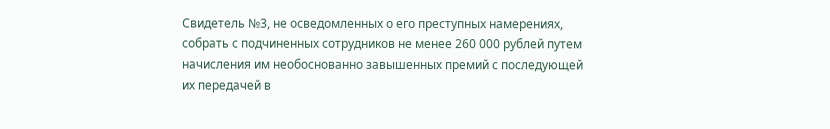Свидетель №3, не осведомленных о его преступных намерениях, собрать с подчиненных сотрудников не менее 260 000 рублей путем начисления им необоснованно завышенных премий с последующей их передачей в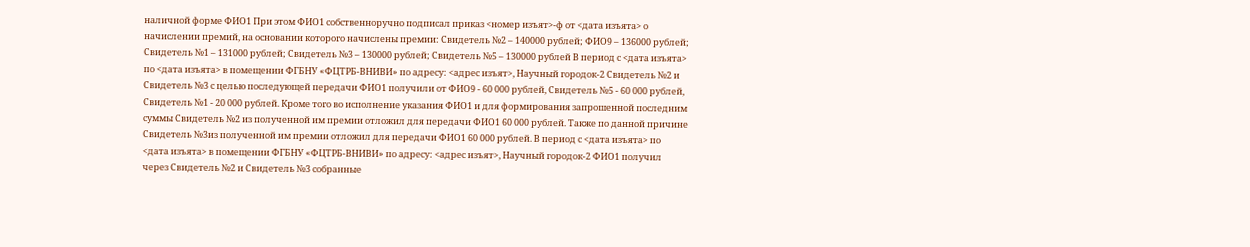наличной форме ФИО1 При этом ФИО1 собственноручно подписал приказ <номер изъят>-ф от <дата изъята> о начислении премий, на основании которого начислены премии: Свидетель №2 – 140000 рублей; ФИО9 – 136000 рублей; Свидетель №1 – 131000 рублей; Свидетель №3 – 130000 рублей; Свидетель №5 – 130000 рублей В период с <дата изъята> по <дата изъята> в помещении ФГБНУ «ФЦТРБ-ВНИВИ» по адресу: <адрес изъят>, Научный городок-2 Свидетель №2 и Свидетель №3 с целью последующей передачи ФИО1 получили от ФИО9 - 60 000 рублей, Свидетель №5 - 60 000 рублей, Свидетель №1 - 20 000 рублей. Кроме того во исполнение указания ФИО1 и для формирования запрошенной последним суммы Свидетель №2 из полученной им премии отложил для передачи ФИО1 60 000 рублей. Также по данной причине Свидетель №3из полученной им премии отложил для передачи ФИО1 60 000 рублей. В период с <дата изъята> по <дата изъята> в помещении ФГБНУ «ФЦТРБ-ВНИВИ» по адресу: <адрес изъят>, Научный городок-2 ФИО1 получил через Свидетель №2 и Свидетель №3 собранные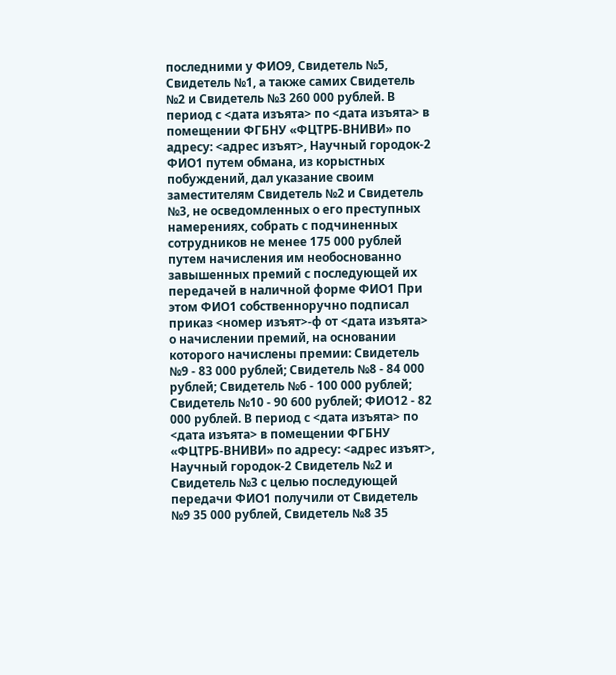последними у ФИО9, Свидетель №5, Свидетель №1, а также самих Свидетель №2 и Свидетель №3 260 000 рублей. В период с <дата изъята> по <дата изъята> в помещении ФГБНУ «ФЦТРБ-ВНИВИ» по адресу: <адрес изъят>, Научный городок-2 ФИО1 путем обмана, из корыстных побуждений, дал указание своим заместителям Свидетель №2 и Свидетель №3, не осведомленных о его преступных намерениях, собрать с подчиненных сотрудников не менее 175 000 рублей путем начисления им необоснованно завышенных премий с последующей их передачей в наличной форме ФИО1 При этом ФИО1 собственноручно подписал приказ <номер изъят>-ф от <дата изъята> о начислении премий, на основании которого начислены премии: Свидетель №9 - 83 000 рублей; Свидетель №8 - 84 000 рублей; Свидетель №6 - 100 000 рублей; Свидетель №10 - 90 600 рублей; ФИО12 - 82 000 рублей. В период с <дата изъята> по <дата изъята> в помещении ФГБНУ «ФЦТРБ-ВНИВИ» по адресу: <адрес изъят>, Научный городок-2 Свидетель №2 и Свидетель №3 с целью последующей передачи ФИО1 получили от Свидетель №9 35 000 рублей, Свидетель №8 35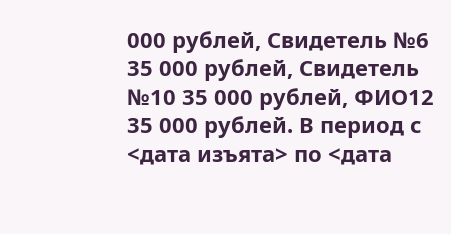000 рублей, Свидетель №6 35 000 рублей, Свидетель №10 35 000 рублей, ФИО12 35 000 рублей. В период с <дата изъята> по <дата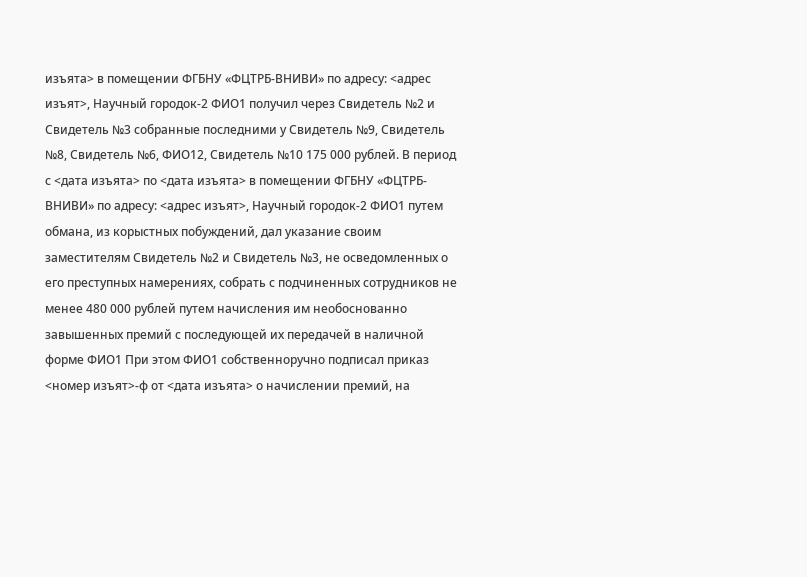изъята> в помещении ФГБНУ «ФЦТРБ-ВНИВИ» по адресу: <адрес изъят>, Научный городок-2 ФИО1 получил через Свидетель №2 и Свидетель №3 собранные последними у Свидетель №9, Свидетель №8, Свидетель №6, ФИО12, Свидетель №10 175 000 рублей. В период с <дата изъята> по <дата изъята> в помещении ФГБНУ «ФЦТРБ-ВНИВИ» по адресу: <адрес изъят>, Научный городок-2 ФИО1 путем обмана, из корыстных побуждений, дал указание своим заместителям Свидетель №2 и Свидетель №3, не осведомленных о его преступных намерениях, собрать с подчиненных сотрудников не менее 480 000 рублей путем начисления им необоснованно завышенных премий с последующей их передачей в наличной форме ФИО1 При этом ФИО1 собственноручно подписал приказ <номер изъят>-ф от <дата изъята> о начислении премий, на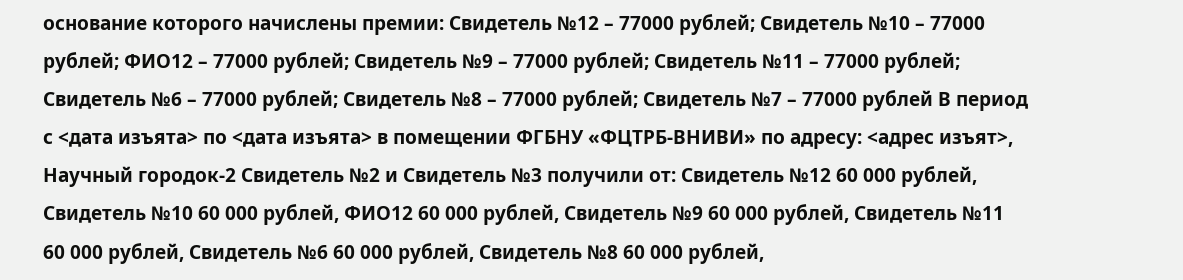основание которого начислены премии: Свидетель №12 – 77000 рублей; Свидетель №10 – 77000 рублей; ФИО12 – 77000 рублей; Свидетель №9 – 77000 рублей; Свидетель №11 – 77000 рублей; Свидетель №6 – 77000 рублей; Свидетель №8 – 77000 рублей; Свидетель №7 – 77000 рублей В период с <дата изъята> по <дата изъята> в помещении ФГБНУ «ФЦТРБ-ВНИВИ» по адресу: <адрес изъят>, Научный городок-2 Свидетель №2 и Свидетель №3 получили от: Свидетель №12 60 000 рублей, Свидетель №10 60 000 рублей, ФИО12 60 000 рублей, Свидетель №9 60 000 рублей, Свидетель №11 60 000 рублей, Свидетель №6 60 000 рублей, Свидетель №8 60 000 рублей,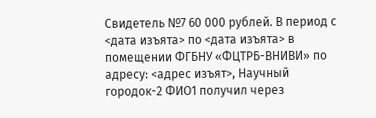Свидетель №7 60 000 рублей. В период с <дата изъята> по <дата изъята> в помещении ФГБНУ «ФЦТРБ-ВНИВИ» по адресу: <адрес изъят>, Научный городок-2 ФИО1 получил через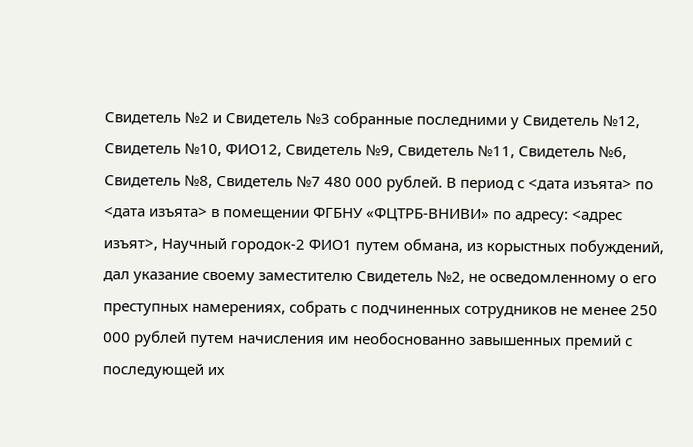Свидетель №2 и Свидетель №3 собранные последними у Свидетель №12, Свидетель №10, ФИО12, Свидетель №9, Свидетель №11, Свидетель №6, Свидетель №8, Свидетель №7 480 000 рублей. В период с <дата изъята> по <дата изъята> в помещении ФГБНУ «ФЦТРБ-ВНИВИ» по адресу: <адрес изъят>, Научный городок-2 ФИО1 путем обмана, из корыстных побуждений, дал указание своему заместителю Свидетель №2, не осведомленному о его преступных намерениях, собрать с подчиненных сотрудников не менее 250 000 рублей путем начисления им необоснованно завышенных премий с последующей их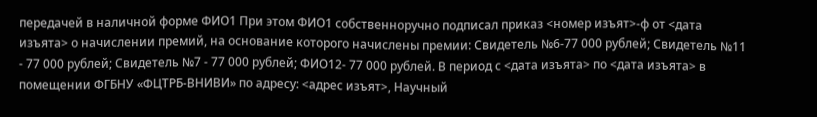передачей в наличной форме ФИО1 При этом ФИО1 собственноручно подписал приказ <номер изъят>-ф от <дата изъята> о начислении премий, на основание которого начислены премии: Свидетель №6-77 000 рублей; Свидетель №11 - 77 000 рублей; Свидетель №7 - 77 000 рублей; ФИО12- 77 000 рублей. В период с <дата изъята> по <дата изъята> в помещении ФГБНУ «ФЦТРБ-ВНИВИ» по адресу: <адрес изъят>, Научный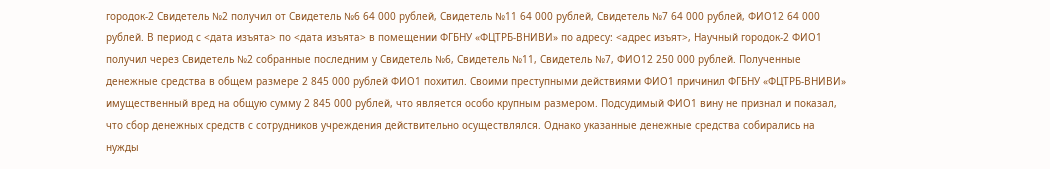городок-2 Свидетель №2 получил от Свидетель №6 64 000 рублей, Свидетель №11 64 000 рублей, Свидетель №7 64 000 рублей, ФИО12 64 000 рублей. В период с <дата изъята> по <дата изъята> в помещении ФГБНУ «ФЦТРБ-ВНИВИ» по адресу: <адрес изъят>, Научный городок-2 ФИО1 получил через Свидетель №2 собранные последним у Свидетель №6, Свидетель №11, Свидетель №7, ФИО12 250 000 рублей. Полученные денежные средства в общем размере 2 845 000 рублей ФИО1 похитил. Своими преступными действиями ФИО1 причинил ФГБНУ «ФЦТРБ-ВНИВИ» имущественный вред на общую сумму 2 845 000 рублей, что является особо крупным размером. Подсудимый ФИО1 вину не признал и показал, что сбор денежных средств с сотрудников учреждения действительно осуществлялся. Однако указанные денежные средства собирались на нужды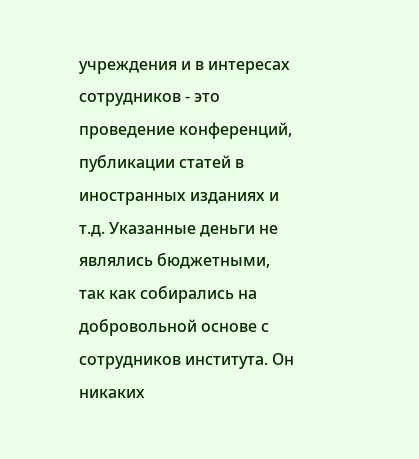учреждения и в интересах сотрудников - это проведение конференций, публикации статей в иностранных изданиях и т.д. Указанные деньги не являлись бюджетными, так как собирались на добровольной основе с сотрудников института. Он никаких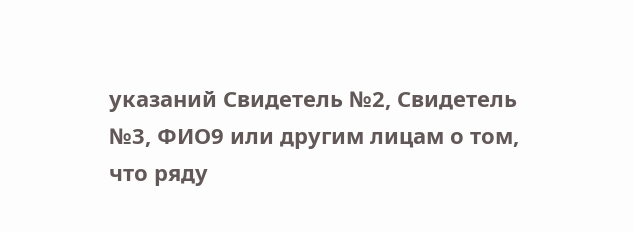указаний Свидетель №2, Свидетель №3, ФИО9 или другим лицам о том, что ряду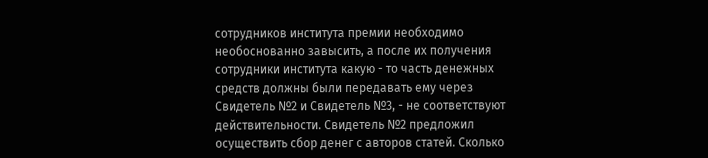сотрудников института премии необходимо необоснованно завысить, а после их получения сотрудники института какую - то часть денежных средств должны были передавать ему через Свидетель №2 и Свидетель №3, - не соответствуют действительности. Свидетель №2 предложил осуществить сбор денег с авторов статей. Сколько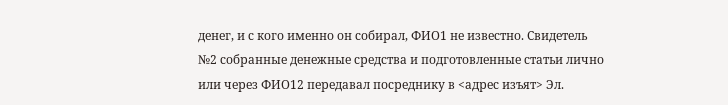денег, и с кого именно он собирал, ФИО1 не известно. Свидетель №2 собранные денежные средства и подготовленные статьи лично или через ФИО12 передавал посреднику в <адрес изъят> Эл.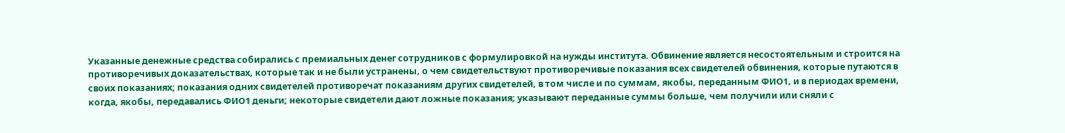Указанные денежные средства собирались с премиальных денег сотрудников с формулировкой на нужды института. Обвинение является несостоятельным и строится на противоречивых доказательствах, которые так и не были устранены, о чем свидетельствуют противоречивые показания всех свидетелей обвинения, которые путаются в своих показаниях; показания одних свидетелей противоречат показаниям других свидетелей, в том числе и по суммам, якобы, переданным ФИО1, и в периодах времени, когда, якобы, передавались ФИО1 деньги; некоторые свидетели дают ложные показания; указывают переданные суммы больше, чем получили или сняли с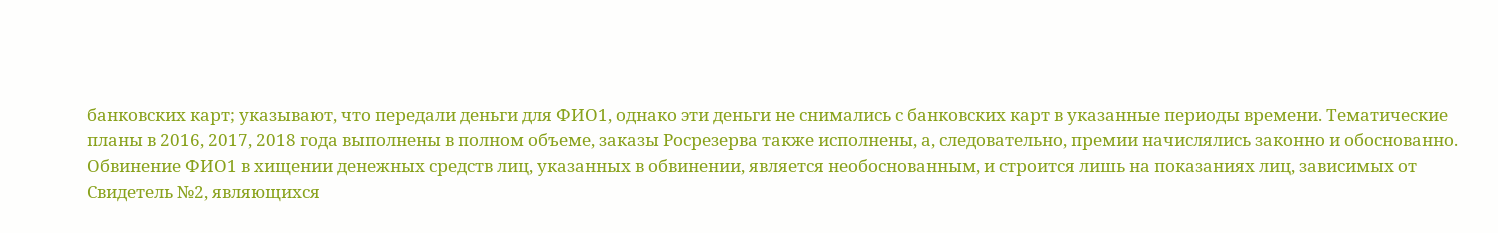банковских карт; указывают, что передали деньги для ФИО1, однако эти деньги не снимались с банковских карт в указанные периоды времени. Тематические планы в 2016, 2017, 2018 года выполнены в полном объеме, заказы Росрезерва также исполнены, а, следовательно, премии начислялись законно и обоснованно. Обвинение ФИО1 в хищении денежных средств лиц, указанных в обвинении, является необоснованным, и строится лишь на показаниях лиц, зависимых от Свидетель №2, являющихся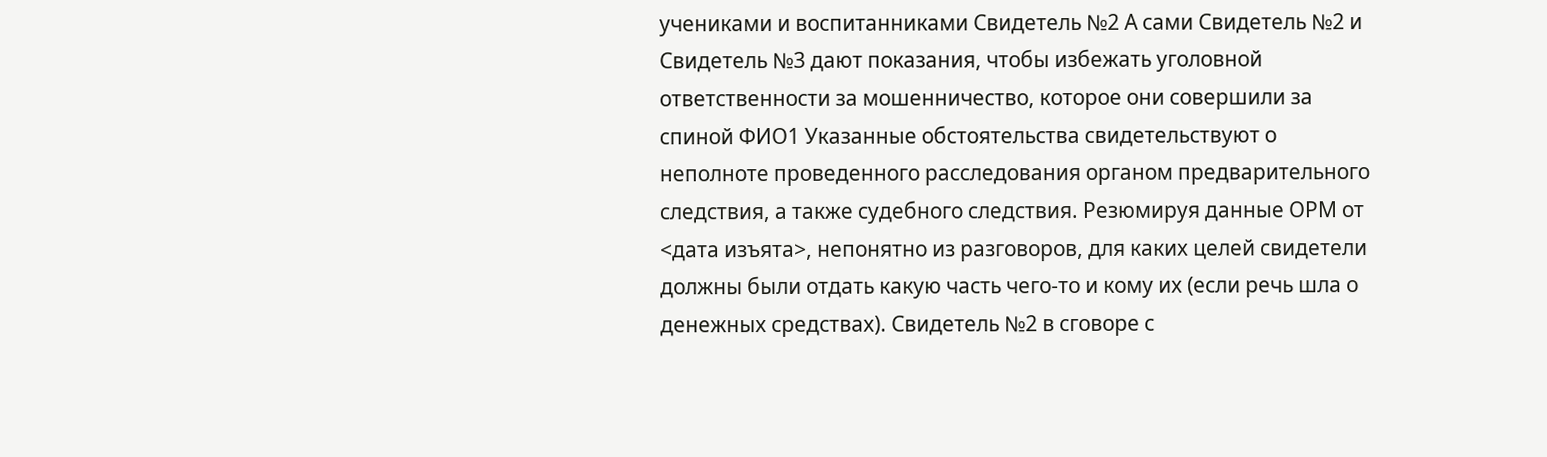учениками и воспитанниками Свидетель №2 А сами Свидетель №2 и Свидетель №3 дают показания, чтобы избежать уголовной ответственности за мошенничество, которое они совершили за спиной ФИО1 Указанные обстоятельства свидетельствуют о неполноте проведенного расследования органом предварительного следствия, а также судебного следствия. Резюмируя данные ОРМ от <дата изъята>, непонятно из разговоров, для каких целей свидетели должны были отдать какую часть чего-то и кому их (если речь шла о денежных средствах). Свидетель №2 в сговоре с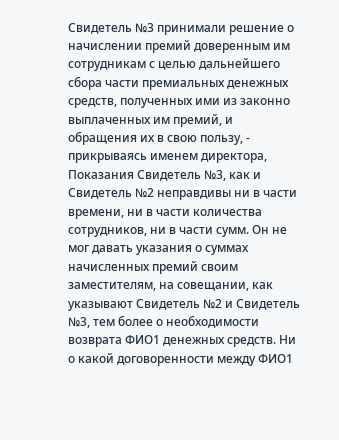Свидетель №3 принимали решение о начислении премий доверенным им сотрудникам с целью дальнейшего сбора части премиальных денежных средств, полученных ими из законно выплаченных им премий, и обращения их в свою пользу, - прикрываясь именем директора, Показания Свидетель №3, как и Свидетель №2 неправдивы ни в части времени, ни в части количества сотрудников, ни в части сумм. Он не мог давать указания о суммах начисленных премий своим заместителям, на совещании, как указывают Свидетель №2 и Свидетель №3, тем более о необходимости возврата ФИО1 денежных средств. Ни о какой договоренности между ФИО1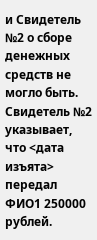и Свидетель №2 о сборе денежных средств не могло быть. Свидетель №2 указывает, что <дата изъята> передал ФИО1 250000 рублей.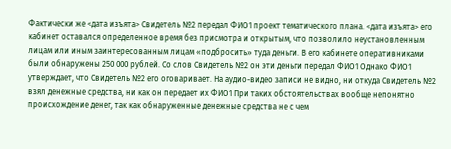Фактически же <дата изъята> Свидетель №2 передал ФИО1 проект тематического плана. <дата изъята> его кабинет оставался определенное время без присмотра и открытым, что позволило неустановленным лицам или иным заинтересованным лицам «подбросить» туда деньги. В его кабинете оперативниками были обнаружены 250 000 рублей. Со слов Свидетель №2 он эти деньги передал ФИО1 Однако ФИО1 утверждает, что Свидетель №2 его оговаривает. На аудио-видео записи не видно, ни откуда Свидетель №2 взял денежные средства, ни как он передает их ФИО1 При таких обстоятельствах вообще непонятно происхождение денег, так как обнаруженные денежные средства не с чем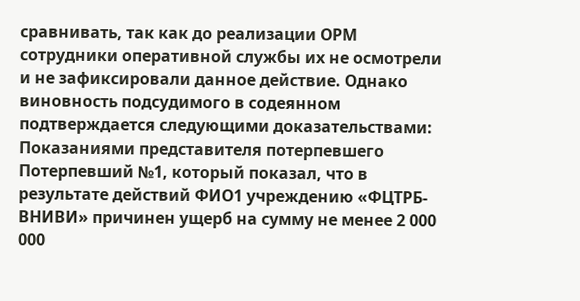сравнивать, так как до реализации ОРМ сотрудники оперативной службы их не осмотрели и не зафиксировали данное действие. Однако виновность подсудимого в содеянном подтверждается следующими доказательствами: Показаниями представителя потерпевшего Потерпевший №1, который показал, что в результате действий ФИО1 учреждению «ФЦТРБ-ВНИВИ» причинен ущерб на сумму не менее 2 000 000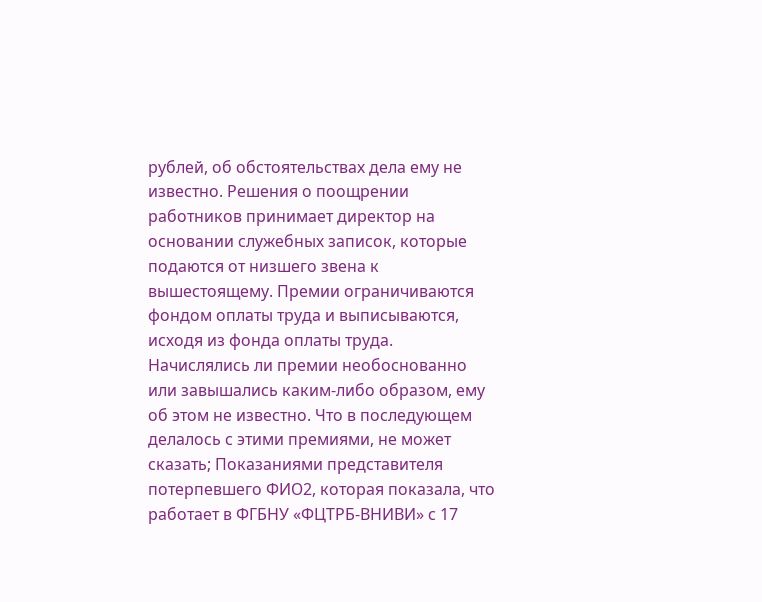рублей, об обстоятельствах дела ему не известно. Решения о поощрении работников принимает директор на основании служебных записок, которые подаются от низшего звена к вышестоящему. Премии ограничиваются фондом оплаты труда и выписываются, исходя из фонда оплаты труда. Начислялись ли премии необоснованно или завышались каким-либо образом, ему об этом не известно. Что в последующем делалось с этими премиями, не может сказать; Показаниями представителя потерпевшего ФИО2, которая показала, что работает в ФГБНУ «ФЦТРБ-ВНИВИ» с 17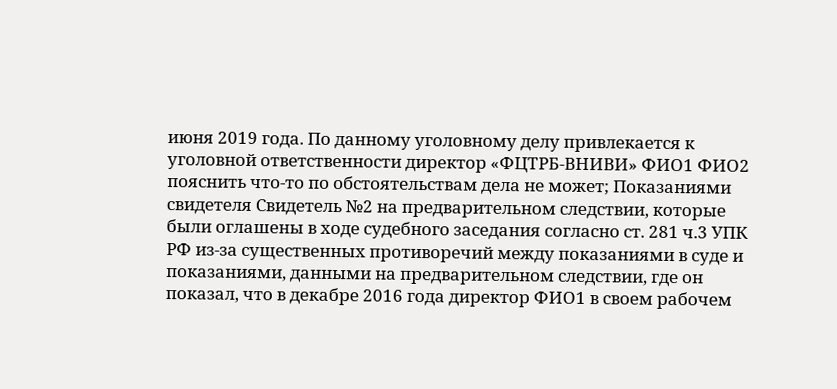июня 2019 года. По данному уголовному делу привлекается к уголовной ответственности директор «ФЦТРБ-ВНИВИ» ФИО1 ФИО2 пояснить что-то по обстоятельствам дела не может; Показаниями свидетеля Свидетель №2 на предварительном следствии, которые были оглашены в ходе судебного заседания согласно ст. 281 ч.3 УПК РФ из-за существенных противоречий между показаниями в суде и показаниями, данными на предварительном следствии, где он показал, что в декабре 2016 года директор ФИО1 в своем рабочем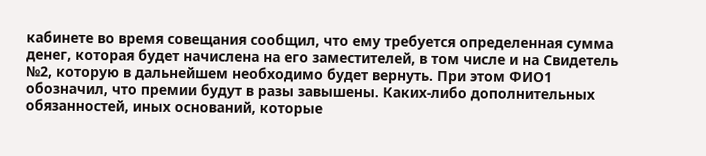кабинете во время совещания сообщил, что ему требуется определенная сумма денег, которая будет начислена на его заместителей, в том числе и на Свидетель №2, которую в дальнейшем необходимо будет вернуть. При этом ФИО1 обозначил, что премии будут в разы завышены. Каких-либо дополнительных обязанностей, иных оснований, которые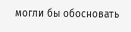могли бы обосновать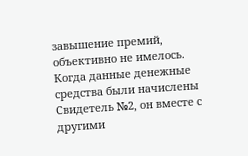завышение премий, объективно не имелось. Когда данные денежные средства были начислены Свидетель №2, он вместе с другими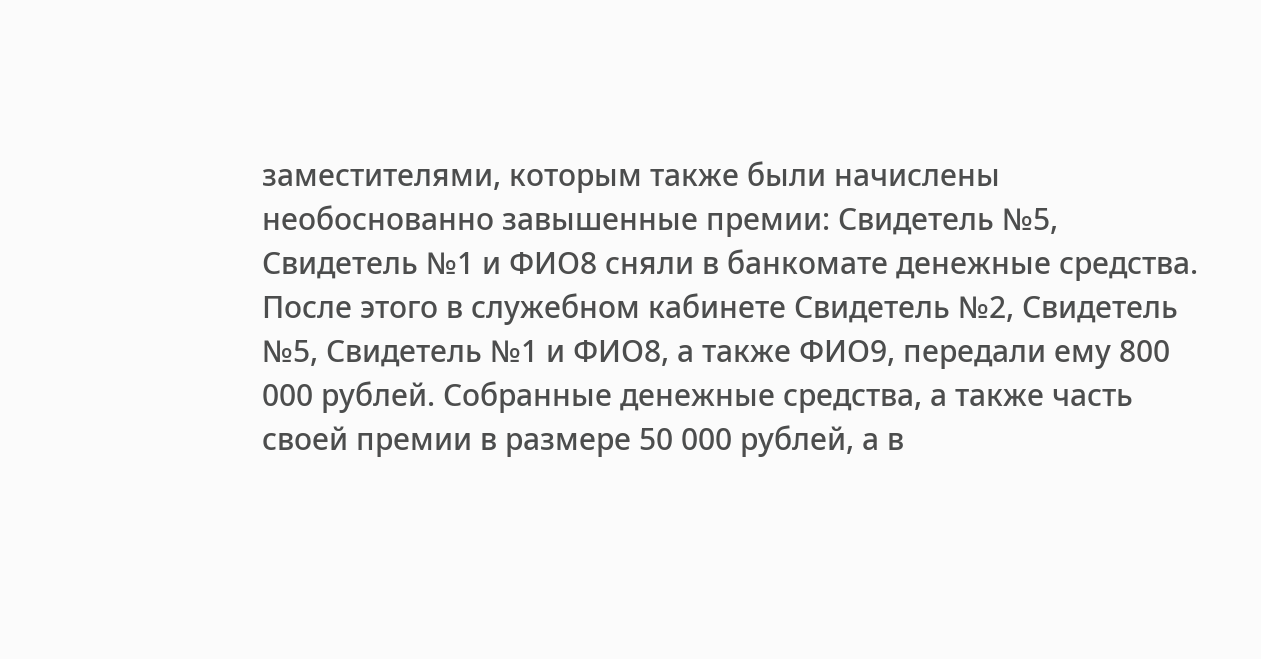заместителями, которым также были начислены необоснованно завышенные премии: Свидетель №5, Свидетель №1 и ФИО8 сняли в банкомате денежные средства. После этого в служебном кабинете Свидетель №2, Свидетель №5, Свидетель №1 и ФИО8, а также ФИО9, передали ему 800 000 рублей. Собранные денежные средства, а также часть своей премии в размере 50 000 рублей, а в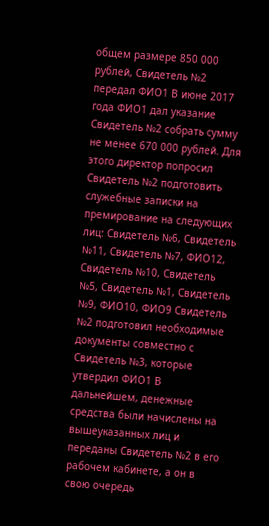общем размере 850 000 рублей, Свидетель №2 передал ФИО1 В июне 2017 года ФИО1 дал указание Свидетель №2 собрать сумму не менее 670 000 рублей. Для этого директор попросил Свидетель №2 подготовить служебные записки на премирование на следующих лиц: Свидетель №6, Свидетель №11, Свидетель №7, ФИО12, Свидетель №10, Свидетель №5, Свидетель №1, Свидетель №9, ФИО10, ФИО9 Свидетель №2 подготовил необходимые документы совместно с Свидетель №3, которые утвердил ФИО1 В дальнейшем, денежные средства были начислены на вышеуказанных лиц и переданы Свидетель №2 в его рабочем кабинете, а он в свою очередь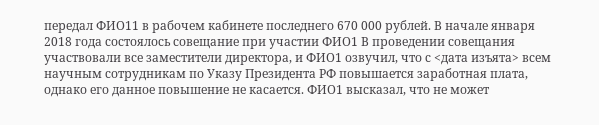передал ФИО11 в рабочем кабинете последнего 670 000 рублей. В начале января 2018 года состоялось совещание при участии ФИО1 В проведении совещания участвовали все заместители директора, и ФИО1 озвучил, что с <дата изъята> всем научным сотрудникам по Указу Президента РФ повышается заработная плата, однако его данное повышение не касается. ФИО1 высказал, что не может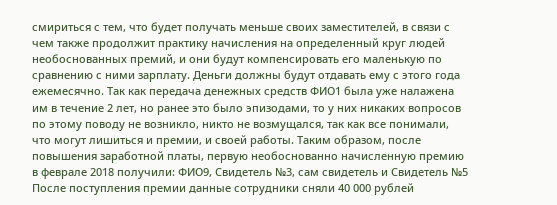смириться с тем, что будет получать меньше своих заместителей, в связи с чем также продолжит практику начисления на определенный круг людей необоснованных премий, и они будут компенсировать его маленькую по сравнению с ними зарплату. Деньги должны будут отдавать ему с этого года ежемесячно. Так как передача денежных средств ФИО1 была уже налажена им в течение 2 лет, но ранее это было эпизодами, то у них никаких вопросов по этому поводу не возникло, никто не возмущался, так как все понимали, что могут лишиться и премии, и своей работы. Таким образом, после повышения заработной платы, первую необоснованно начисленную премию в феврале 2018 получили: ФИО9, Свидетель №3, сам свидетель и Свидетель №5 После поступления премии данные сотрудники сняли 40 000 рублей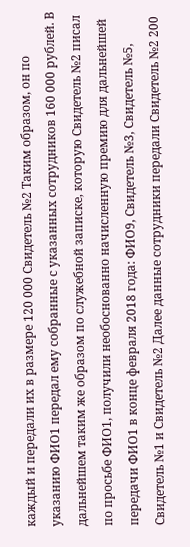каждый и передали их в размере 120 000 Свидетель №2 Таким образом, он по указанию ФИО1 передал ему собранные с указанных сотрудников 160 000 рублей. В дальнейшем таким же образом по служебной записке, которую Свидетель №2 писал по просьбе ФИО1, получили необоснованно начисленную премию для дальнейшей передачи ФИО1 в конце февраля 2018 года: ФИО9, Свидетель №3, Свидетель №5, Свидетель №1 и Свидетель №2 Далее данные сотрудники передали Свидетель №2 200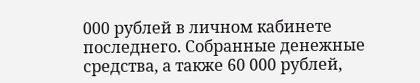000 рублей в личном кабинете последнего. Собранные денежные средства, а также 60 000 рублей,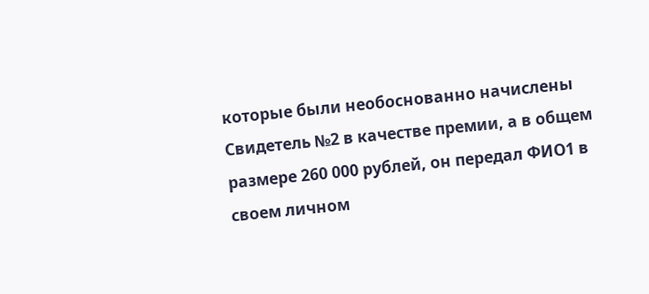которые были необоснованно начислены Свидетель №2 в качестве премии, а в общем размере 260 000 рублей, он передал ФИО1 в своем личном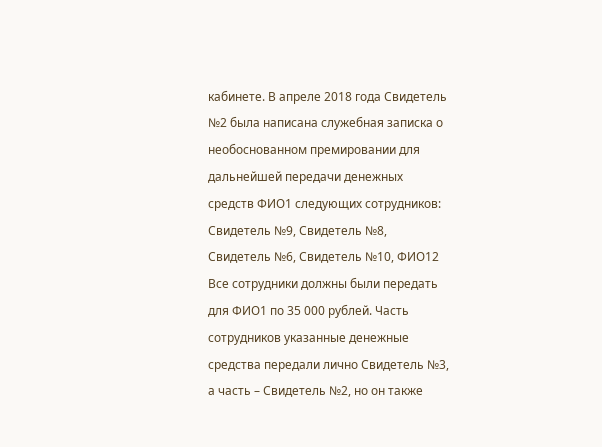кабинете. В апреле 2018 года Свидетель №2 была написана служебная записка о необоснованном премировании для дальнейшей передачи денежных средств ФИО1 следующих сотрудников: Свидетель №9, Свидетель №8, Свидетель №6, Свидетель №10, ФИО12 Все сотрудники должны были передать для ФИО1 по 35 000 рублей. Часть сотрудников указанные денежные средства передали лично Свидетель №3, а часть – Свидетель №2, но он также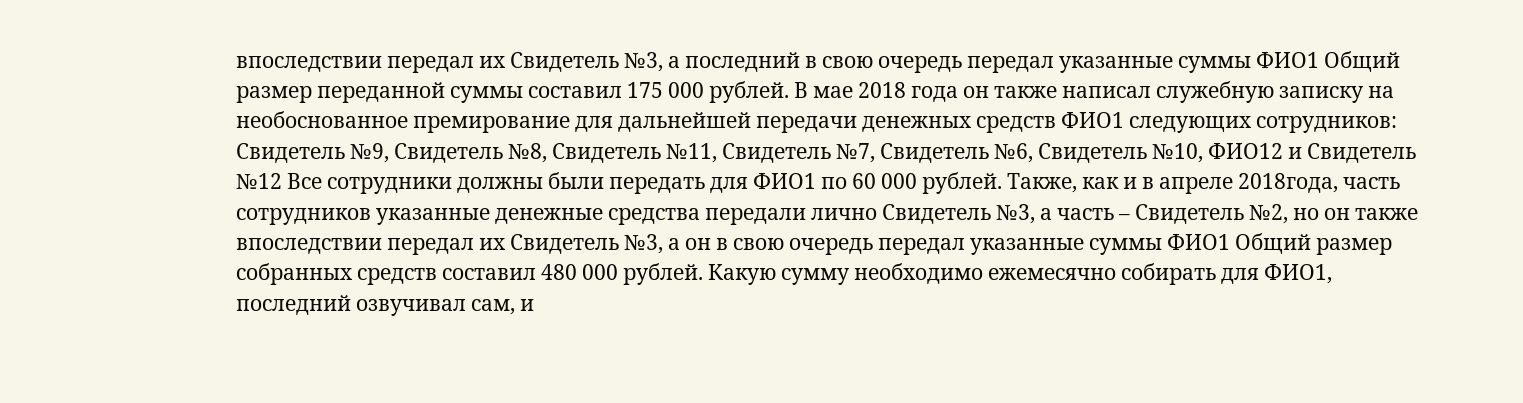впоследствии передал их Свидетель №3, а последний в свою очередь передал указанные суммы ФИО1 Общий размер переданной суммы составил 175 000 рублей. В мае 2018 года он также написал служебную записку на необоснованное премирование для дальнейшей передачи денежных средств ФИО1 следующих сотрудников: Свидетель №9, Свидетель №8, Свидетель №11, Свидетель №7, Свидетель №6, Свидетель №10, ФИО12 и Свидетель №12 Все сотрудники должны были передать для ФИО1 по 60 000 рублей. Также, как и в апреле 2018года, часть сотрудников указанные денежные средства передали лично Свидетель №3, а часть – Свидетель №2, но он также впоследствии передал их Свидетель №3, а он в свою очередь передал указанные суммы ФИО1 Общий размер собранных средств составил 480 000 рублей. Какую сумму необходимо ежемесячно собирать для ФИО1, последний озвучивал сам, и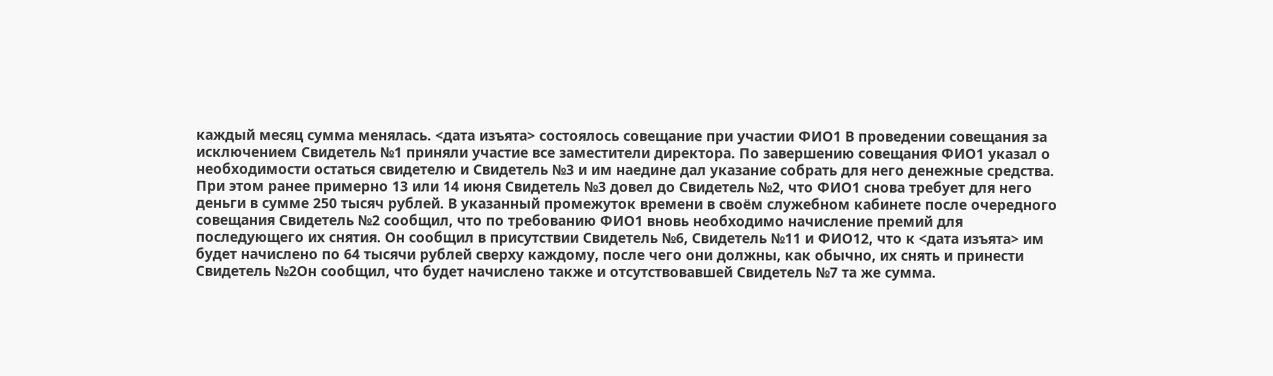каждый месяц сумма менялась. <дата изъята> состоялось совещание при участии ФИО1 В проведении совещания за исключением Свидетель №1 приняли участие все заместители директора. По завершению совещания ФИО1 указал о необходимости остаться свидетелю и Свидетель №3 и им наедине дал указание собрать для него денежные средства. При этом ранее примерно 13 или 14 июня Свидетель №3 довел до Свидетель №2, что ФИО1 снова требует для него деньги в сумме 250 тысяч рублей. В указанный промежуток времени в своём служебном кабинете после очередного совещания Свидетель №2 сообщил, что по требованию ФИО1 вновь необходимо начисление премий для последующего их снятия. Он сообщил в присутствии Свидетель №6, Свидетель №11 и ФИО12, что к <дата изъята> им будет начислено по 64 тысячи рублей сверху каждому, после чего они должны, как обычно, их снять и принести Свидетель №2Он сообщил, что будет начислено также и отсутствовавшей Свидетель №7 та же сумма.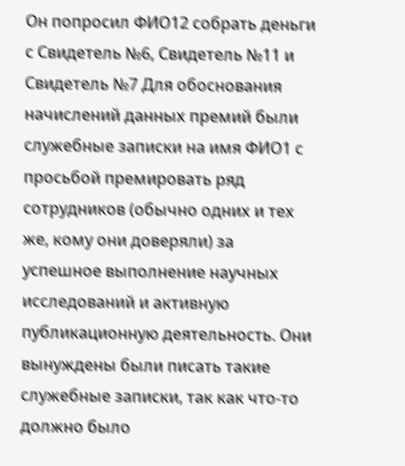Он попросил ФИО12 собрать деньги с Свидетель №6, Свидетель №11 и Свидетель №7 Для обоснования начислений данных премий были служебные записки на имя ФИО1 с просьбой премировать ряд сотрудников (обычно одних и тех же, кому они доверяли) за успешное выполнение научных исследований и активную публикационную деятельность. Они вынуждены были писать такие служебные записки, так как что-то должно было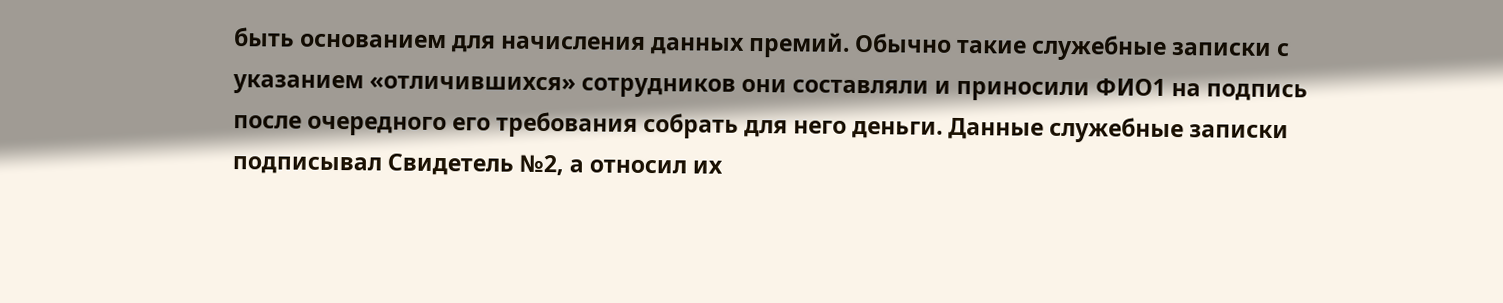быть основанием для начисления данных премий. Обычно такие служебные записки с указанием «отличившихся» сотрудников они составляли и приносили ФИО1 на подпись после очередного его требования собрать для него деньги. Данные служебные записки подписывал Свидетель №2, а относил их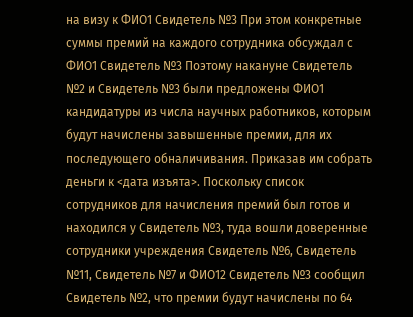на визу к ФИО1 Свидетель №3 При этом конкретные суммы премий на каждого сотрудника обсуждал с ФИО1 Свидетель №3 Поэтому накануне Свидетель №2 и Свидетель №3 были предложены ФИО1 кандидатуры из числа научных работников, которым будут начислены завышенные премии, для их последующего обналичивания. Приказав им собрать деньги к <дата изъята>. Поскольку список сотрудников для начисления премий был готов и находился у Свидетель №3, туда вошли доверенные сотрудники учреждения Свидетель №6, Свидетель №11, Свидетель №7 и ФИО12 Свидетель №3 сообщил Свидетель №2, что премии будут начислены по 64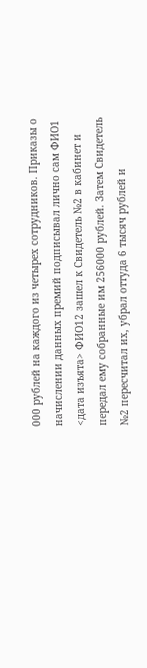000 рублей на каждого из четырех сотрудников. Приказы о начислении данных премий подписывал лично сам ФИО1 <дата изъята> ФИО12 зашел к Свидетель №2 в кабинет и передал ему собранные им 256000 рублей. Затем Свидетель №2 пересчитал их, убрал оттуда 6 тысяч рублей и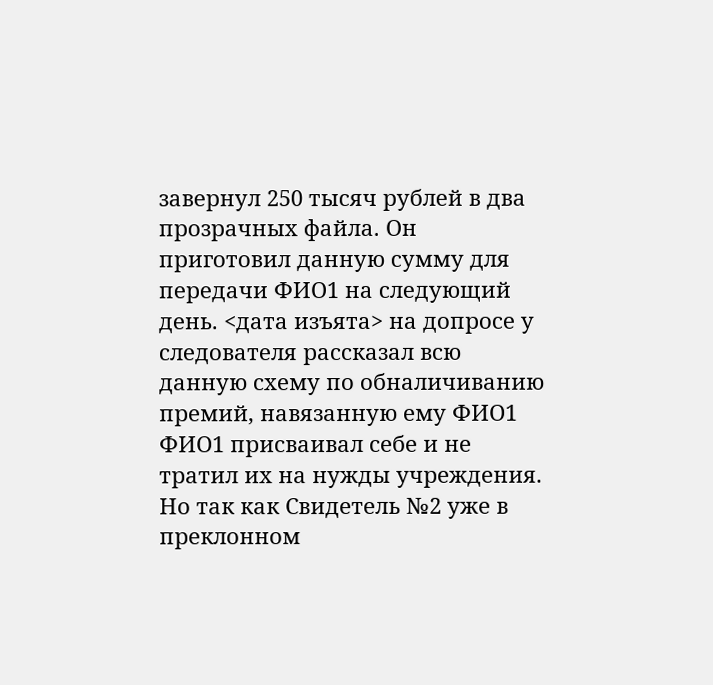завернул 250 тысяч рублей в два прозрачных файла. Он приготовил данную сумму для передачи ФИО1 на следующий день. <дата изъята> на допросе у следователя рассказал всю данную схему по обналичиванию премий, навязанную ему ФИО1 ФИО1 присваивал себе и не тратил их на нужды учреждения. Но так как Свидетель №2 уже в преклонном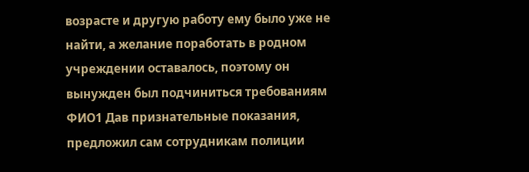возрасте и другую работу ему было уже не найти, а желание поработать в родном учреждении оставалось, поэтому он вынужден был подчиниться требованиям ФИО1 Дав признательные показания, предложил сам сотрудникам полиции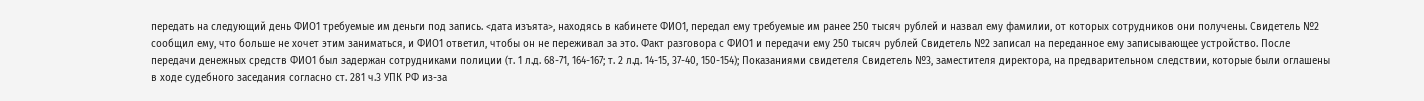передать на следующий день ФИО1 требуемые им деньги под запись. <дата изъята>, находясь в кабинете ФИО1, передал ему требуемые им ранее 250 тысяч рублей и назвал ему фамилии, от которых сотрудников они получены. Свидетель №2 сообщил ему, что больше не хочет этим заниматься, и ФИО1 ответил, чтобы он не переживал за это. Факт разговора с ФИО1 и передачи ему 250 тысяч рублей Свидетель №2 записал на переданное ему записывающее устройство. После передачи денежных средств ФИО1 был задержан сотрудниками полиции (т. 1 л.д. 68-71, 164-167; т. 2 л.д. 14-15, 37-40, 150-154); Показаниями свидетеля Свидетель №3, заместителя директора, на предварительном следствии, которые были оглашены в ходе судебного заседания согласно ст. 281 ч.3 УПК РФ из-за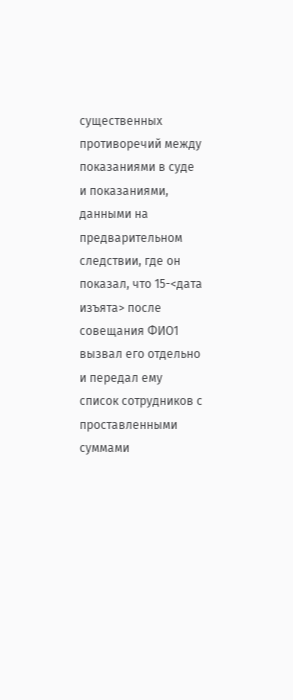существенных противоречий между показаниями в суде и показаниями, данными на предварительном следствии, где он показал, что 15-<дата изъята> после совещания ФИО1 вызвал его отдельно и передал ему список сотрудников с проставленными суммами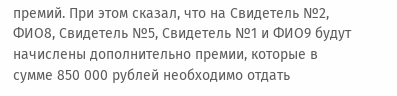премий. При этом сказал, что на Свидетель №2, ФИО8, Свидетель №5, Свидетель №1 и ФИО9 будут начислены дополнительно премии, которые в сумме 850 000 рублей необходимо отдать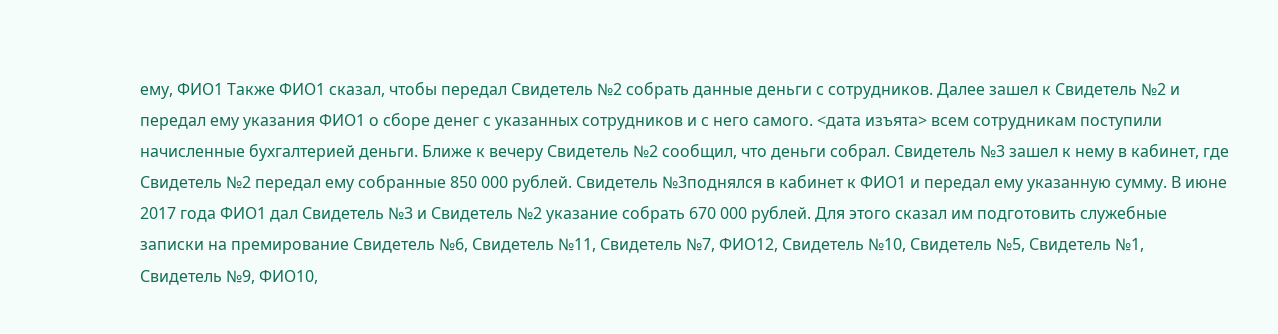ему, ФИО1 Также ФИО1 сказал, чтобы передал Свидетель №2 собрать данные деньги с сотрудников. Далее зашел к Свидетель №2 и передал ему указания ФИО1 о сборе денег с указанных сотрудников и с него самого. <дата изъята> всем сотрудникам поступили начисленные бухгалтерией деньги. Ближе к вечеру Свидетель №2 сообщил, что деньги собрал. Свидетель №3 зашел к нему в кабинет, где Свидетель №2 передал ему собранные 850 000 рублей. Свидетель №3поднялся в кабинет к ФИО1 и передал ему указанную сумму. В июне 2017 года ФИО1 дал Свидетель №3 и Свидетель №2 указание собрать 670 000 рублей. Для этого сказал им подготовить служебные записки на премирование Свидетель №6, Свидетель №11, Свидетель №7, ФИО12, Свидетель №10, Свидетель №5, Свидетель №1, Свидетель №9, ФИО10,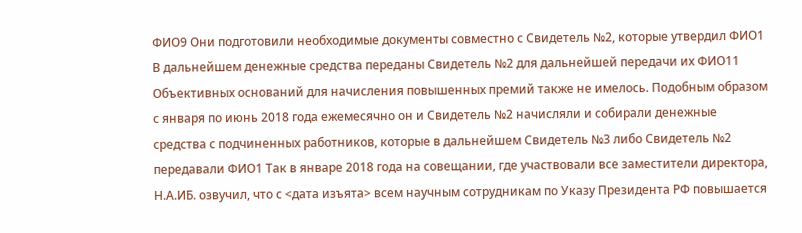ФИО9 Они подготовили необходимые документы совместно с Свидетель №2, которые утвердил ФИО1 В дальнейшем денежные средства переданы Свидетель №2 для дальнейшей передачи их ФИО11 Объективных оснований для начисления повышенных премий также не имелось. Подобным образом с января по июнь 2018 года ежемесячно он и Свидетель №2 начисляли и собирали денежные средства с подчиненных работников, которые в дальнейшем Свидетель №3 либо Свидетель №2 передавали ФИО1 Так в январе 2018 года на совещании, где участвовали все заместители директора, Н.А.ИБ. озвучил, что с <дата изъята> всем научным сотрудникам по Указу Президента РФ повышается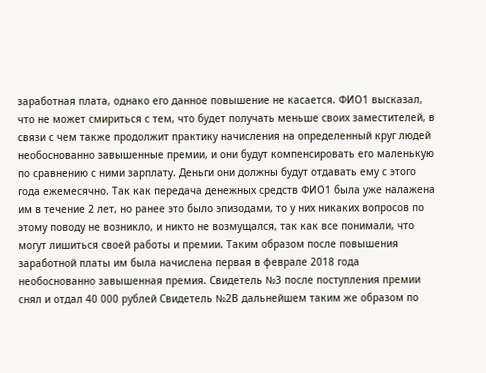заработная плата, однако его данное повышение не касается. ФИО1 высказал, что не может смириться с тем, что будет получать меньше своих заместителей, в связи с чем также продолжит практику начисления на определенный круг людей необоснованно завышенные премии, и они будут компенсировать его маленькую по сравнению с ними зарплату. Деньги они должны будут отдавать ему с этого года ежемесячно. Так как передача денежных средств ФИО1 была уже налажена им в течение 2 лет, но ранее это было эпизодами, то у них никаких вопросов по этому поводу не возникло, и никто не возмущался, так как все понимали, что могут лишиться своей работы и премии. Таким образом после повышения заработной платы им была начислена первая в феврале 2018 года необоснованно завышенная премия. Свидетель №3 после поступления премии снял и отдал 40 000 рублей Свидетель №2В дальнейшем таким же образом по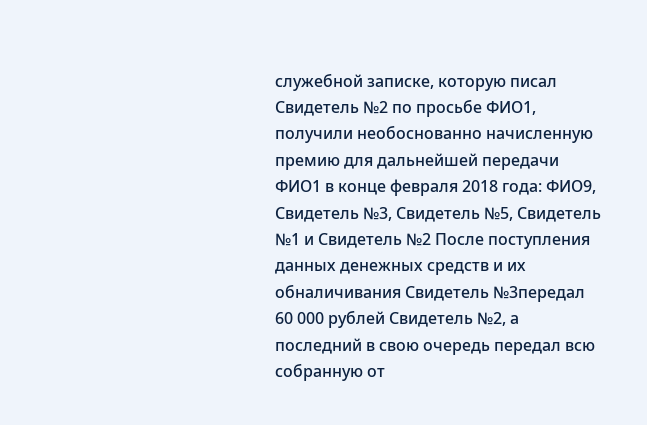служебной записке, которую писал Свидетель №2 по просьбе ФИО1, получили необоснованно начисленную премию для дальнейшей передачи ФИО1 в конце февраля 2018 года: ФИО9, Свидетель №3, Свидетель №5, Свидетель №1 и Свидетель №2 После поступления данных денежных средств и их обналичивания Свидетель №3передал 60 000 рублей Свидетель №2, а последний в свою очередь передал всю собранную от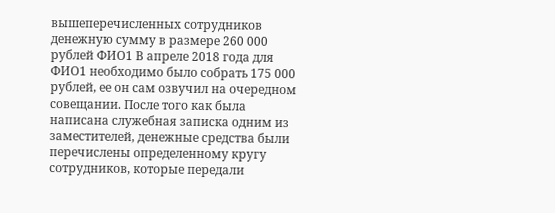вышеперечисленных сотрудников денежную сумму в размере 260 000 рублей ФИО1 В апреле 2018 года для ФИО1 необходимо было собрать 175 000 рублей, ее он сам озвучил на очередном совещании. После того как была написана служебная записка одним из заместителей, денежные средства были перечислены определенному кругу сотрудников, которые передали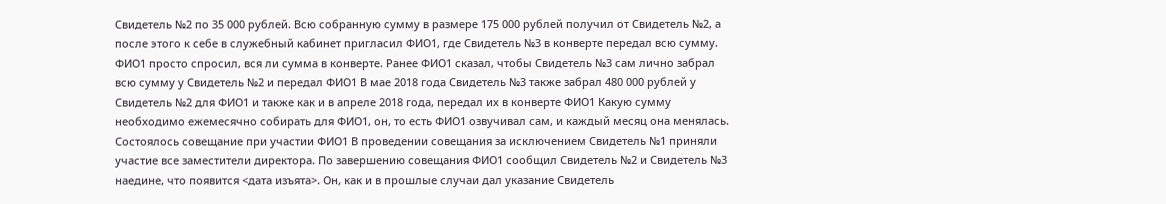Свидетель №2 по 35 000 рублей. Всю собранную сумму в размере 175 000 рублей получил от Свидетель №2, а после этого к себе в служебный кабинет пригласил ФИО1, где Свидетель №3 в конверте передал всю сумму. ФИО1 просто спросил, вся ли сумма в конверте. Ранее ФИО1 сказал, чтобы Свидетель №3 сам лично забрал всю сумму у Свидетель №2 и передал ФИО1 В мае 2018 года Свидетель №3 также забрал 480 000 рублей у Свидетель №2 для ФИО1 и также как и в апреле 2018 года, передал их в конверте ФИО1 Какую сумму необходимо ежемесячно собирать для ФИО1, он, то есть ФИО1 озвучивал сам, и каждый месяц она менялась. Состоялось совещание при участии ФИО1 В проведении совещания за исключением Свидетель №1 приняли участие все заместители директора. По завершению совещания ФИО1 сообщил Свидетель №2 и Свидетель №3 наедине, что появится <дата изъята>. Он, как и в прошлые случаи дал указание Свидетель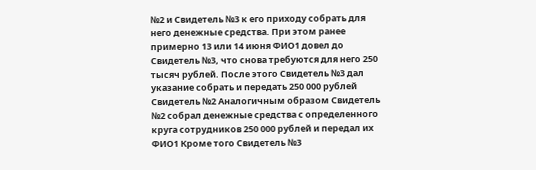№2 и Свидетель №3 к его приходу собрать для него денежные средства. При этом ранее примерно 13 или 14 июня ФИО1 довел до Свидетель №3, что снова требуются для него 250 тысяч рублей. После этого Свидетель №3 дал указание собрать и передать 250 000 рублей Свидетель №2 Аналогичным образом Свидетель №2 собрал денежные средства с определенного круга сотрудников 250 000 рублей и передал их ФИО1 Кроме того Свидетель №3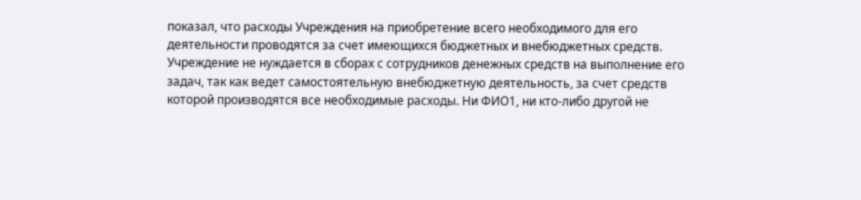показал, что расходы Учреждения на приобретение всего необходимого для его деятельности проводятся за счет имеющихся бюджетных и внебюджетных средств. Учреждение не нуждается в сборах с сотрудников денежных средств на выполнение его задач, так как ведет самостоятельную внебюджетную деятельность, за счет средств которой производятся все необходимые расходы. Ни ФИО1, ни кто-либо другой не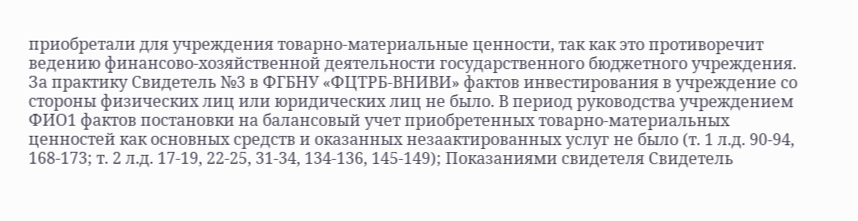приобретали для учреждения товарно-материальные ценности, так как это противоречит ведению финансово-хозяйственной деятельности государственного бюджетного учреждения. За практику Свидетель №3 в ФГБНУ «ФЦТРБ-ВНИВИ» фактов инвестирования в учреждение со стороны физических лиц или юридических лиц не было. В период руководства учреждением ФИО1 фактов постановки на балансовый учет приобретенных товарно-материальных ценностей как основных средств и оказанных незаактированных услуг не было (т. 1 л.д. 90-94, 168-173; т. 2 л.д. 17-19, 22-25, 31-34, 134-136, 145-149); Показаниями свидетеля Свидетель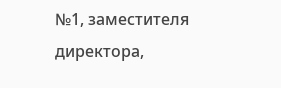№1, заместителя директора,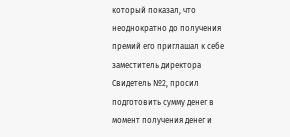который показал, что неоднократно до получения премий его приглашал к себе заместитель директора Свидетель №2, просил подготовить сумму денег в момент получения денег и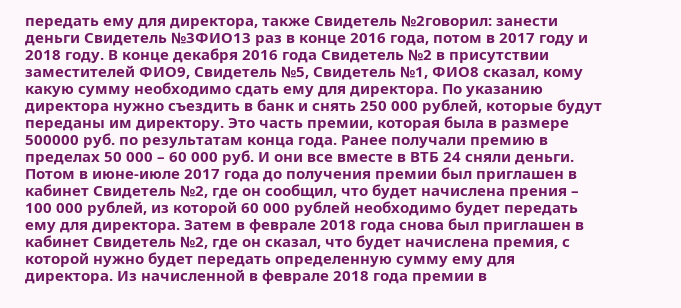передать ему для директора, также Свидетель №2говорил: занести деньги Свидетель №3ФИО13 раз в конце 2016 года, потом в 2017 году и 2018 году. В конце декабря 2016 года Свидетель №2 в присутствии заместителей ФИО9, Свидетель №5, Свидетель №1, ФИО8 сказал, кому какую сумму необходимо сдать ему для директора. По указанию директора нужно съездить в банк и снять 250 000 рублей, которые будут переданы им директору. Это часть премии, которая была в размере 500000 руб. по результатам конца года. Ранее получали премию в пределах 50 000 – 60 000 руб. И они все вместе в ВТБ 24 сняли деньги. Потом в июне-июле 2017 года до получения премии был приглашен в кабинет Свидетель №2, где он сообщил, что будет начислена прения – 100 000 рублей, из которой 60 000 рублей необходимо будет передать ему для директора. Затем в феврале 2018 года снова был приглашен в кабинет Свидетель №2, где он сказал, что будет начислена премия, с которой нужно будет передать определенную сумму ему для директора. Из начисленной в феврале 2018 года премии в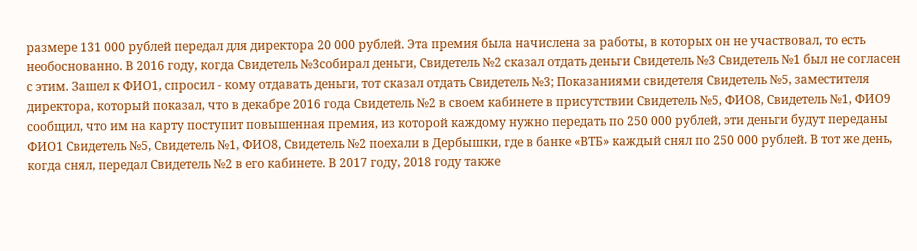размере 131 000 рублей передал для директора 20 000 рублей. Эта премия была начислена за работы, в которых он не участвовал, то есть необоснованно. В 2016 году, когда Свидетель №3собирал деньги, Свидетель №2 сказал отдать деньги Свидетель №3 Свидетель №1 был не согласен с этим. Зашел к ФИО1, спросил - кому отдавать деньги, тот сказал отдать Свидетель №3; Показаниями свидетеля Свидетель №5, заместителя директора, который показал, что в декабре 2016 года Свидетель №2 в своем кабинете в присутствии Свидетель №5, ФИО8, Свидетель №1, ФИО9 сообщил, что им на карту поступит повышенная премия, из которой каждому нужно передать по 250 000 рублей, эти деньги будут переданы ФИО1 Свидетель №5, Свидетель №1, ФИО8, Свидетель №2 поехали в Дербышки, где в банке «ВТБ» каждый снял по 250 000 рублей. В тот же день, когда снял, передал Свидетель №2 в его кабинете. В 2017 году, 2018 году также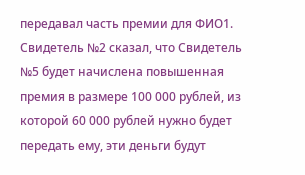передавал часть премии для ФИО1. Свидетель №2 сказал, что Свидетель №5 будет начислена повышенная премия в размере 100 000 рублей, из которой 60 000 рублей нужно будет передать ему, эти деньги будут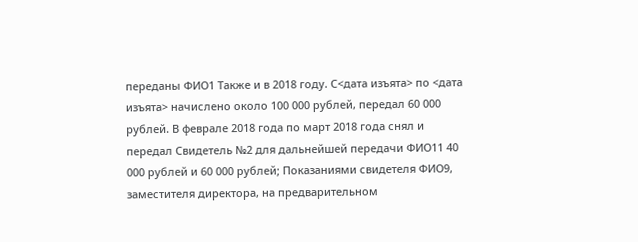переданы ФИО1 Также и в 2018 году. С<дата изъята> по <дата изъята> начислено около 100 000 рублей, передал 60 000 рублей. В феврале 2018 года по март 2018 года снял и передал Свидетель №2 для дальнейшей передачи ФИО11 40 000 рублей и 60 000 рублей; Показаниями свидетеля ФИО9, заместителя директора, на предварительном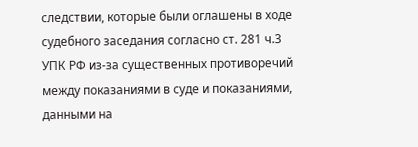следствии, которые были оглашены в ходе судебного заседания согласно ст. 281 ч.3 УПК РФ из-за существенных противоречий между показаниями в суде и показаниями, данными на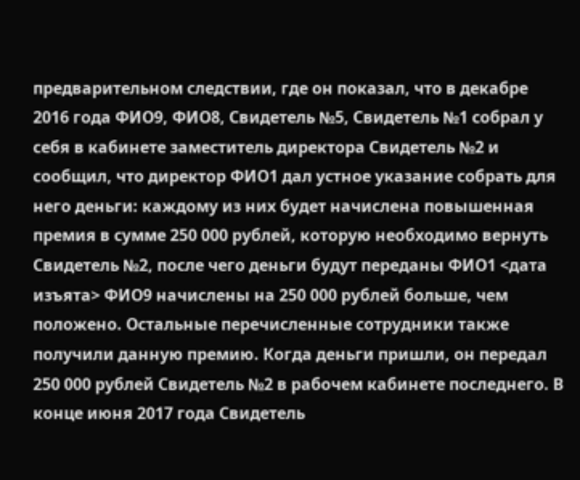предварительном следствии, где он показал, что в декабре 2016 года ФИО9, ФИО8, Свидетель №5, Свидетель №1 собрал у себя в кабинете заместитель директора Свидетель №2 и сообщил, что директор ФИО1 дал устное указание собрать для него деньги: каждому из них будет начислена повышенная премия в сумме 250 000 рублей, которую необходимо вернуть Свидетель №2, после чего деньги будут переданы ФИО1 <дата изъята> ФИО9 начислены на 250 000 рублей больше, чем положено. Остальные перечисленные сотрудники также получили данную премию. Когда деньги пришли, он передал 250 000 рублей Свидетель №2 в рабочем кабинете последнего. В конце июня 2017 года Свидетель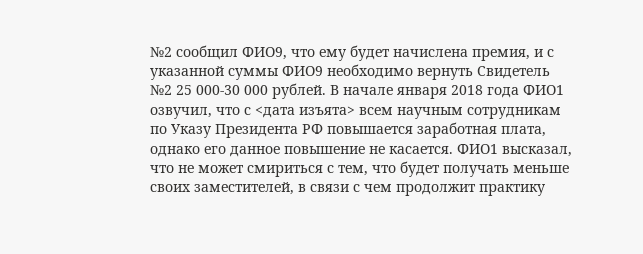№2 сообщил ФИО9, что ему будет начислена премия, и с указанной суммы ФИО9 необходимо вернуть Свидетель №2 25 000-30 000 рублей. В начале января 2018 года ФИО1 озвучил, что с <дата изъята> всем научным сотрудникам по Указу Президента РФ повышается заработная плата, однако его данное повышение не касается. ФИО1 высказал, что не может смириться с тем, что будет получать меньше своих заместителей, в связи с чем продолжит практику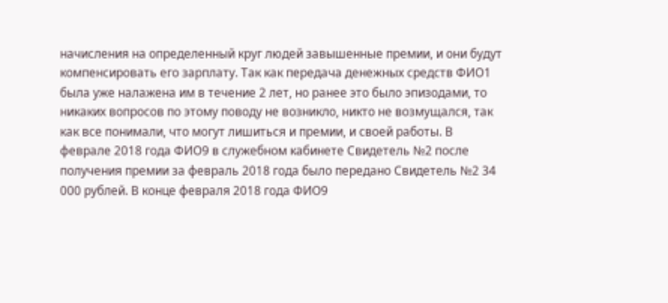начисления на определенный круг людей завышенные премии, и они будут компенсировать его зарплату. Так как передача денежных средств ФИО1 была уже налажена им в течение 2 лет, но ранее это было эпизодами, то никаких вопросов по этому поводу не возникло, никто не возмущался, так как все понимали, что могут лишиться и премии, и своей работы. В феврале 2018 года ФИО9 в служебном кабинете Свидетель №2 после получения премии за февраль 2018 года было передано Свидетель №2 34 000 рублей. В конце февраля 2018 года ФИО9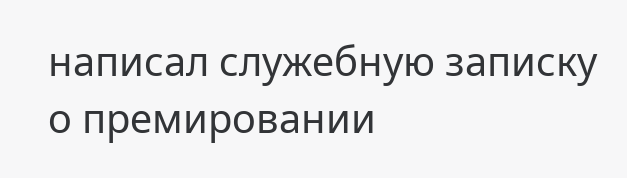написал служебную записку о премировании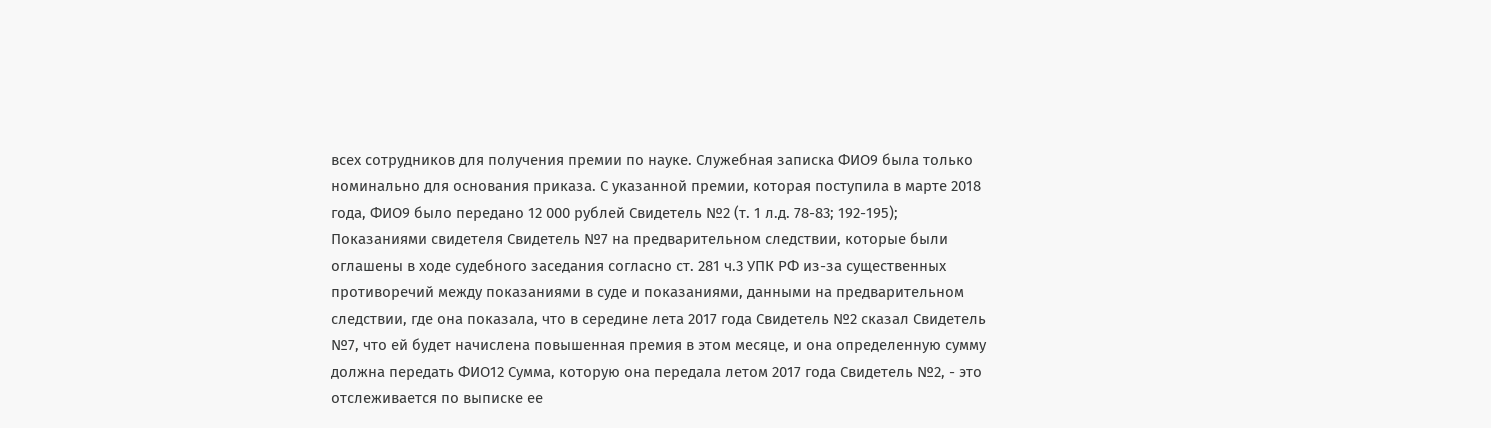всех сотрудников для получения премии по науке. Служебная записка ФИО9 была только номинально для основания приказа. С указанной премии, которая поступила в марте 2018 года, ФИО9 было передано 12 000 рублей Свидетель №2 (т. 1 л.д. 78-83; 192-195); Показаниями свидетеля Свидетель №7 на предварительном следствии, которые были оглашены в ходе судебного заседания согласно ст. 281 ч.3 УПК РФ из-за существенных противоречий между показаниями в суде и показаниями, данными на предварительном следствии, где она показала, что в середине лета 2017 года Свидетель №2 сказал Свидетель №7, что ей будет начислена повышенная премия в этом месяце, и она определенную сумму должна передать ФИО12 Сумма, которую она передала летом 2017 года Свидетель №2, - это отслеживается по выписке ее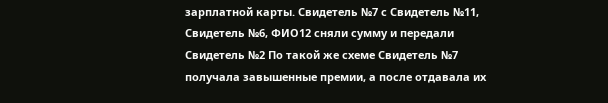зарплатной карты. Свидетель №7 с Свидетель №11, Свидетель №6, ФИО12 сняли сумму и передали Свидетель №2 По такой же схеме Свидетель №7 получала завышенные премии, а после отдавала их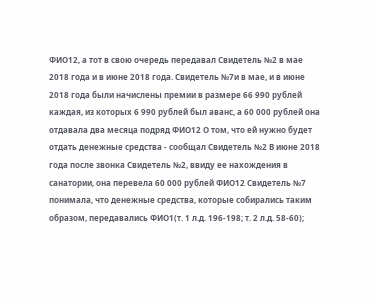ФИО12, а тот в свою очередь передавал Свидетель №2 в мае 2018 года и в июне 2018 года. Свидетель №7и в мае, и в июне 2018 года были начислены премии в размере 66 990 рублей каждая, из которых 6 990 рублей был аванс, а 60 000 рублей она отдавала два месяца подряд ФИО12 О том, что ей нужно будет отдать денежные средства - сообщал Свидетель №2 В июне 2018 года после звонка Свидетель №2, ввиду ее нахождения в санатории, она перевела 60 000 рублей ФИО12 Свидетель №7 понимала, что денежные средства, которые собирались таким образом, передавались ФИО1(т. 1 л.д. 196-198; т. 2 л.д. 58-60);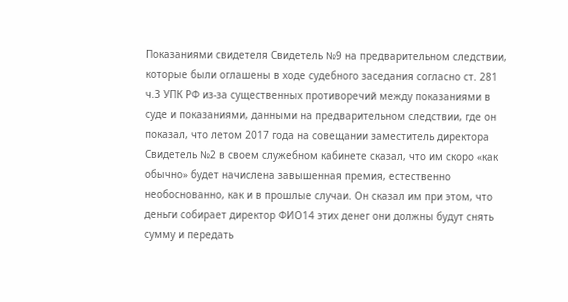Показаниями свидетеля Свидетель №9 на предварительном следствии, которые были оглашены в ходе судебного заседания согласно ст. 281 ч.3 УПК РФ из-за существенных противоречий между показаниями в суде и показаниями, данными на предварительном следствии, где он показал, что летом 2017 года на совещании заместитель директора Свидетель №2 в своем служебном кабинете сказал, что им скоро «как обычно» будет начислена завышенная премия, естественно необоснованно, как и в прошлые случаи. Он сказал им при этом, что деньги собирает директор ФИО14 этих денег они должны будут снять сумму и передать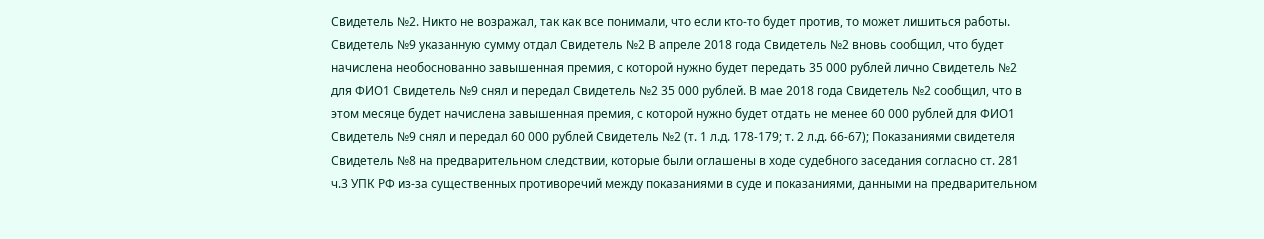Свидетель №2. Никто не возражал, так как все понимали, что если кто-то будет против, то может лишиться работы. Свидетель №9 указанную сумму отдал Свидетель №2 В апреле 2018 года Свидетель №2 вновь сообщил, что будет начислена необоснованно завышенная премия, с которой нужно будет передать 35 000 рублей лично Свидетель №2 для ФИО1 Свидетель №9 снял и передал Свидетель №2 35 000 рублей. В мае 2018 года Свидетель №2 сообщил, что в этом месяце будет начислена завышенная премия, с которой нужно будет отдать не менее 60 000 рублей для ФИО1 Свидетель №9 снял и передал 60 000 рублей Свидетель №2 (т. 1 л.д. 178-179; т. 2 л.д. 66-67); Показаниями свидетеля Свидетель №8 на предварительном следствии, которые были оглашены в ходе судебного заседания согласно ст. 281 ч.3 УПК РФ из-за существенных противоречий между показаниями в суде и показаниями, данными на предварительном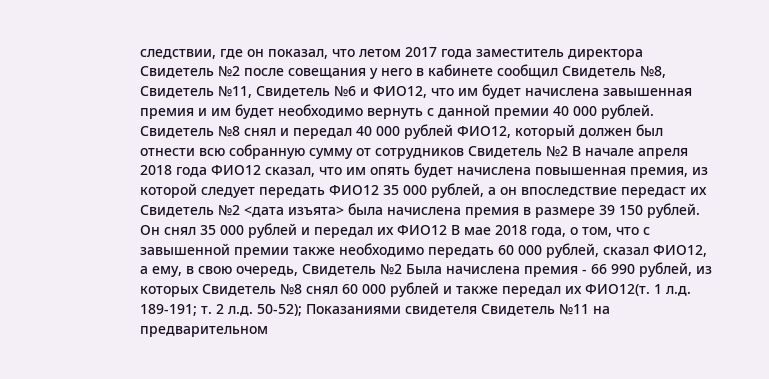следствии, где он показал, что летом 2017 года заместитель директора Свидетель №2 после совещания у него в кабинете сообщил Свидетель №8, Свидетель №11, Свидетель №6 и ФИО12, что им будет начислена завышенная премия и им будет необходимо вернуть с данной премии 40 000 рублей. Свидетель №8 снял и передал 40 000 рублей ФИО12, который должен был отнести всю собранную сумму от сотрудников Свидетель №2 В начале апреля 2018 года ФИО12 сказал, что им опять будет начислена повышенная премия, из которой следует передать ФИО12 35 000 рублей, а он впоследствие передаст их Свидетель №2 <дата изъята> была начислена премия в размере 39 150 рублей. Он снял 35 000 рублей и передал их ФИО12 В мае 2018 года, о том, что с завышенной премии также необходимо передать 60 000 рублей, сказал ФИО12, а ему, в свою очередь, Свидетель №2 Была начислена премия - 66 990 рублей, из которых Свидетель №8 снял 60 000 рублей и также передал их ФИО12(т. 1 л.д. 189-191; т. 2 л.д. 50-52); Показаниями свидетеля Свидетель №11 на предварительном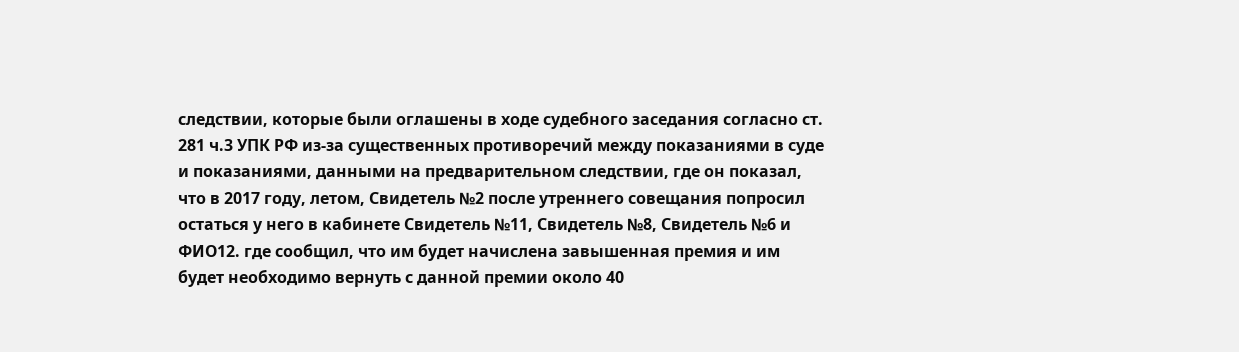следствии, которые были оглашены в ходе судебного заседания согласно ст. 281 ч.3 УПК РФ из-за существенных противоречий между показаниями в суде и показаниями, данными на предварительном следствии, где он показал, что в 2017 году, летом, Свидетель №2 после утреннего совещания попросил остаться у него в кабинете Свидетель №11, Свидетель №8, Свидетель №6 и ФИО12. где сообщил, что им будет начислена завышенная премия и им будет необходимо вернуть с данной премии около 40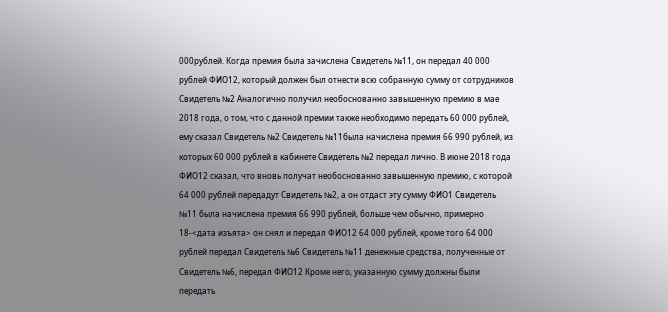000рублей. Когда премия была зачислена Свидетель №11, он передал 40 000 рублей ФИО12, который должен был отнести всю собранную сумму от сотрудников Свидетель №2 Аналогично получил необоснованно завышенную премию в мае 2018 года, о том, что с данной премии также необходимо передать 60 000 рублей, ему сказал Свидетель №2 Свидетель №11была начислена премия 66 990 рублей, из которых 60 000 рублей в кабинете Свидетель №2 передал лично. В июне 2018 года ФИО12 сказал, что вновь получат необоснованно завышенную премию, с которой 64 000 рублей передадут Свидетель №2, а он отдаст эту сумму ФИО1 Свидетель №11 была начислена премия 66 990 рублей, больше чем обычно, примерно 18-<дата изъята> он снял и передал ФИО12 64 000 рублей, кроме того 64 000 рублей передал Свидетель №6 Свидетель №11 денежные средства, полученные от Свидетель №6, передал ФИО12 Кроме него, указанную сумму должны были передать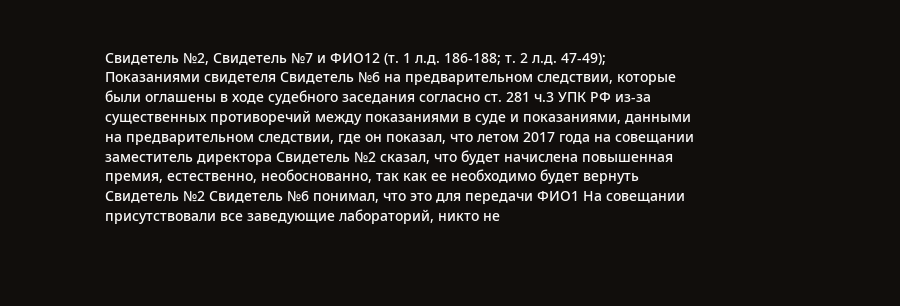Свидетель №2, Свидетель №7 и ФИО12 (т. 1 л.д. 186-188; т. 2 л.д. 47-49); Показаниями свидетеля Свидетель №6 на предварительном следствии, которые были оглашены в ходе судебного заседания согласно ст. 281 ч.3 УПК РФ из-за существенных противоречий между показаниями в суде и показаниями, данными на предварительном следствии, где он показал, что летом 2017 года на совещании заместитель директора Свидетель №2 сказал, что будет начислена повышенная премия, естественно, необоснованно, так как ее необходимо будет вернуть Свидетель №2 Свидетель №6 понимал, что это для передачи ФИО1 На совещании присутствовали все заведующие лабораторий, никто не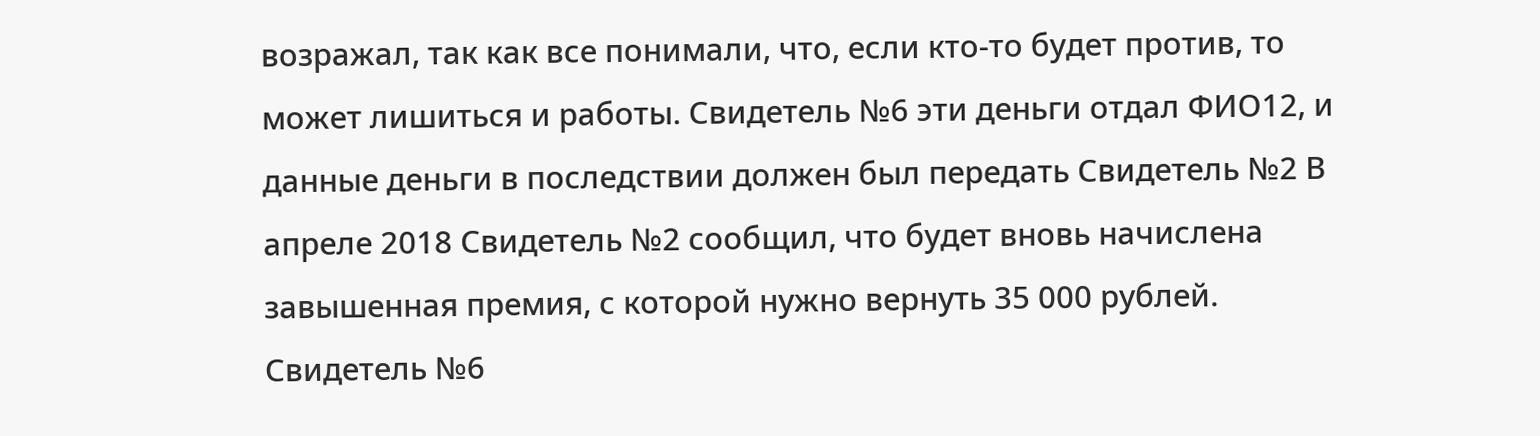возражал, так как все понимали, что, если кто-то будет против, то может лишиться и работы. Свидетель №6 эти деньги отдал ФИО12, и данные деньги в последствии должен был передать Свидетель №2 В апреле 2018 Свидетель №2 сообщил, что будет вновь начислена завышенная премия, с которой нужно вернуть 35 000 рублей. Свидетель №6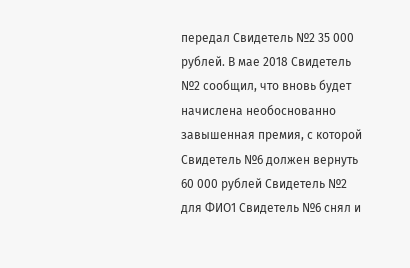передал Свидетель №2 35 000 рублей. В мае 2018 Свидетель №2 сообщил, что вновь будет начислена необоснованно завышенная премия, с которой Свидетель №6 должен вернуть 60 000 рублей Свидетель №2 для ФИО1 Свидетель №6 снял и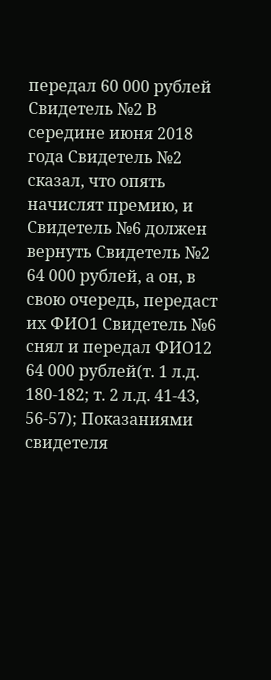передал 60 000 рублей Свидетель №2 В середине июня 2018 года Свидетель №2 сказал, что опять начислят премию, и Свидетель №6 должен вернуть Свидетель №2 64 000 рублей, а он, в свою очередь, передаст их ФИО1 Свидетель №6 снял и передал ФИО12 64 000 рублей(т. 1 л.д. 180-182; т. 2 л.д. 41-43, 56-57); Показаниями свидетеля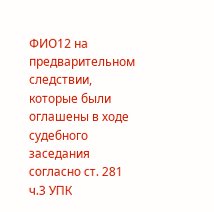ФИО12 на предварительном следствии, которые были оглашены в ходе судебного заседания согласно ст. 281 ч.3 УПК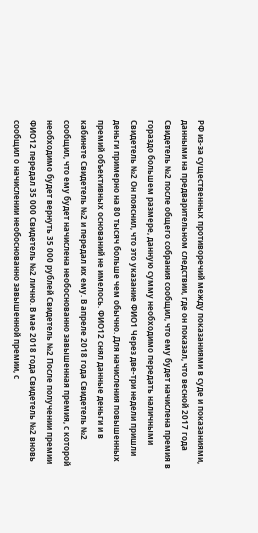РФ из-за существенных противоречий между показаниями в суде и показаниями, данными на предварительном следствии, где он показал, что весной 2017 года Свидетель №2 после общего собрания сообщил, что ему будет начислена премия в гораздо большем размере, данную сумму необходимо передать наличными Свидетель №2 Он пояснил, что это указание ФИО1 Через две-три недели пришли деньги примерно на 80 тысяч больше чем обычно. Для начисления повышенных премий объективных оснований не имелось. ФИО12 снял данные деньги и в кабинете Свидетель №2 и передал их ему. В апреле 2018 года Свидетель №2 сообщил, что ему будет начислена необоснованно завышенная премия, с которой необходимо будет вернуть 35 000 рублей Свидетель №2 После получении премии ФИО12 передал 35 000 Свидетель №2 лично. В мае 2018 года Свидетель №2 вновь сообщил о начислении необоснованно завышенной премии, с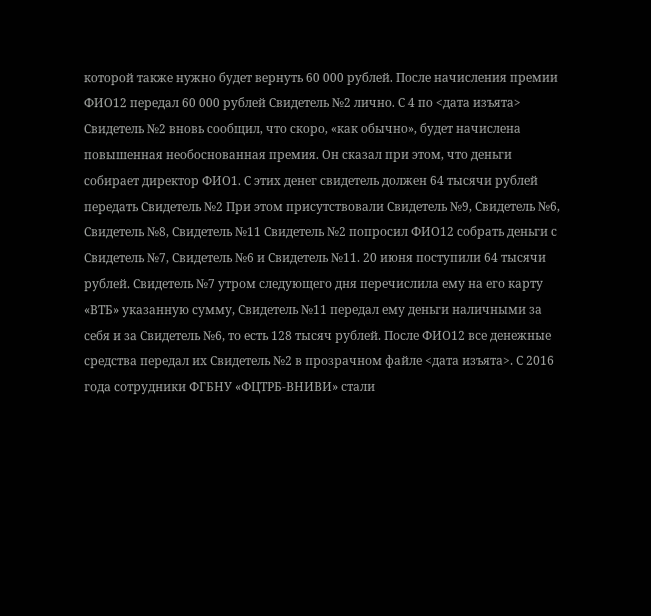которой также нужно будет вернуть 60 000 рублей. После начисления премии ФИО12 передал 60 000 рублей Свидетель №2 лично. С 4 по <дата изъята> Свидетель №2 вновь сообщил, что скоро, «как обычно», будет начислена повышенная необоснованная премия. Он сказал при этом, что деньги собирает директор ФИО1. С этих денег свидетель должен 64 тысячи рублей передать Свидетель №2 При этом присутствовали Свидетель №9, Свидетель №6, Свидетель №8, Свидетель №11 Свидетель №2 попросил ФИО12 собрать деньги с Свидетель №7, Свидетель №6 и Свидетель №11. 20 июня поступили 64 тысячи рублей. Свидетель №7 утром следующего дня перечислила ему на его карту «ВТБ» указанную сумму, Свидетель №11 передал ему деньги наличными за себя и за Свидетель №6, то есть 128 тысяч рублей. После ФИО12 все денежные средства передал их Свидетель №2 в прозрачном файле <дата изъята>. С 2016 года сотрудники ФГБНУ «ФЦТРБ-ВНИВИ» стали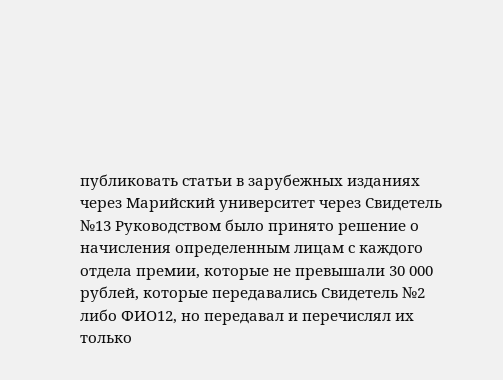публиковать статьи в зарубежных изданиях через Марийский университет через Свидетель №13 Руководством было принято решение о начисления определенным лицам с каждого отдела премии, которые не превышали 30 000 рублей, которые передавались Свидетель №2 либо ФИО12, но передавал и перечислял их только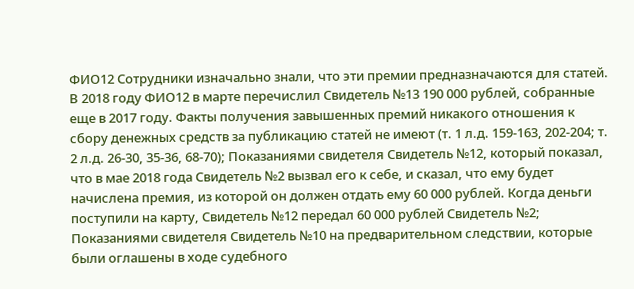ФИО12 Сотрудники изначально знали, что эти премии предназначаются для статей. В 2018 году ФИО12 в марте перечислил Свидетель №13 190 000 рублей, собранные еще в 2017 году. Факты получения завышенных премий никакого отношения к сбору денежных средств за публикацию статей не имеют (т. 1 л.д. 159-163, 202-204; т. 2 л.д. 26-30, 35-36, 68-70); Показаниями свидетеля Свидетель №12, который показал, что в мае 2018 года Свидетель №2 вызвал его к себе, и сказал, что ему будет начислена премия, из которой он должен отдать ему 60 000 рублей. Когда деньги поступили на карту, Свидетель №12 передал 60 000 рублей Свидетель №2; Показаниями свидетеля Свидетель №10 на предварительном следствии, которые были оглашены в ходе судебного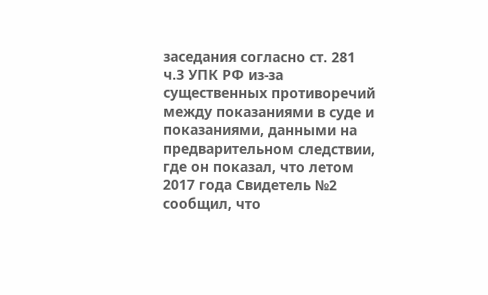заседания согласно ст. 281 ч.3 УПК РФ из-за существенных противоречий между показаниями в суде и показаниями, данными на предварительном следствии, где он показал, что летом 2017 года Свидетель №2 сообщил, что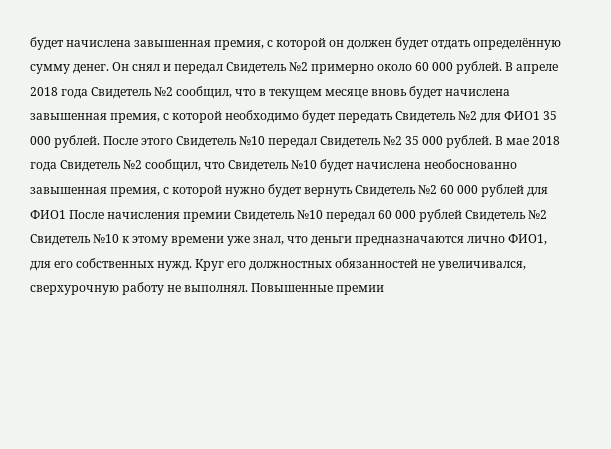будет начислена завышенная премия, с которой он должен будет отдать определённую сумму денег. Он снял и передал Свидетель №2 примерно около 60 000 рублей. В апреле 2018 года Свидетель №2 сообщил, что в текущем месяце вновь будет начислена завышенная премия, с которой необходимо будет передать Свидетель №2 для ФИО1 35 000 рублей. После этого Свидетель №10 передал Свидетель №2 35 000 рублей. В мае 2018 года Свидетель №2 сообщил, что Свидетель №10 будет начислена необоснованно завышенная премия, с которой нужно будет вернуть Свидетель №2 60 000 рублей для ФИО1 После начисления премии Свидетель №10 передал 60 000 рублей Свидетель №2 Свидетель №10 к этому времени уже знал, что деньги предназначаются лично ФИО1, для его собственных нужд. Круг его должностных обязанностей не увеличивался, сверхурочную работу не выполнял. Повышенные премии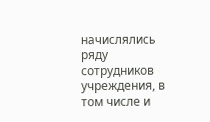начислялись ряду сотрудников учреждения, в том числе и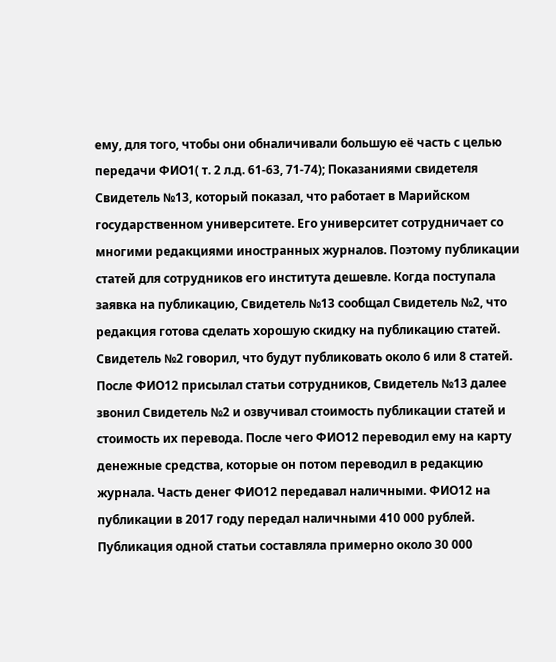ему, для того, чтобы они обналичивали большую её часть с целью передачи ФИО1( т. 2 л.д. 61-63, 71-74); Показаниями свидетеля Свидетель №13, который показал, что работает в Марийском государственном университете. Его университет сотрудничает со многими редакциями иностранных журналов. Поэтому публикации статей для сотрудников его института дешевле. Когда поступала заявка на публикацию, Свидетель №13 сообщал Свидетель №2, что редакция готова сделать хорошую скидку на публикацию статей. Свидетель №2 говорил, что будут публиковать около 6 или 8 статей. После ФИО12 присылал статьи сотрудников, Свидетель №13 далее звонил Свидетель №2 и озвучивал стоимость публикации статей и стоимость их перевода. После чего ФИО12 переводил ему на карту денежные средства, которые он потом переводил в редакцию журнала. Часть денег ФИО12 передавал наличными. ФИО12 на публикации в 2017 году передал наличными 410 000 рублей. Публикация одной статьи составляла примерно около 30 000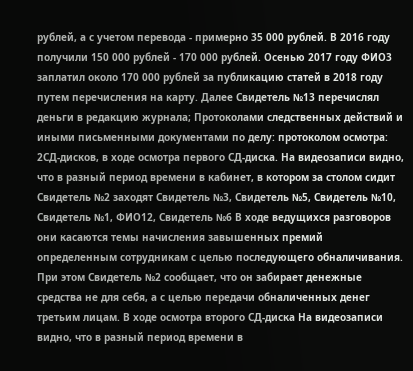рублей, а с учетом перевода - примерно 35 000 рублей. В 2016 году получили 150 000 рублей - 170 000 рублей. Осенью 2017 году ФИО3 заплатил около 170 000 рублей за публикацию статей в 2018 году путем перечисления на карту. Далее Свидетель №13 перечислял деньги в редакцию журнала; Протоколами следственных действий и иными письменными документами по делу: протоколом осмотра: 2СД-дисков, в ходе осмотра первого СД-диска. На видеозаписи видно, что в разный период времени в кабинет, в котором за столом сидит Свидетель №2 заходят Свидетель №3, Свидетель №5, Свидетель №10, Свидетель №1, ФИО12, Свидетель №6 В ходе ведущихся разговоров они касаются темы начисления завышенных премий определенным сотрудникам с целью последующего обналичивания. При этом Свидетель №2 сообщает, что он забирает денежные средства не для себя, а с целью передачи обналиченных денег третьим лицам. В ходе осмотра второго СД-диска На видеозаписи видно, что в разный период времени в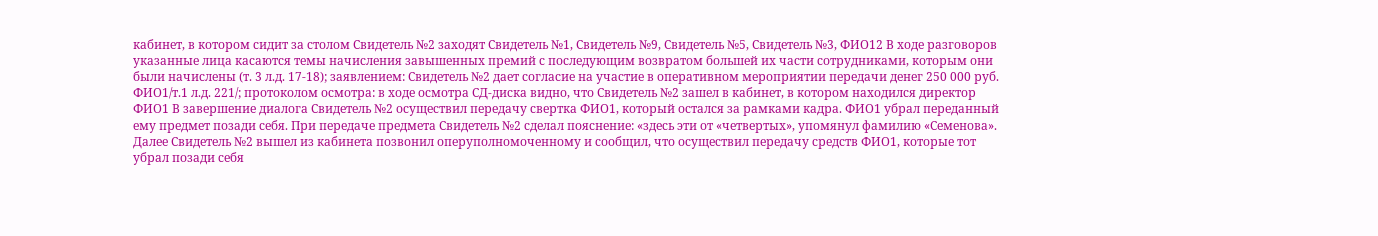кабинет, в котором сидит за столом Свидетель №2 заходят Свидетель №1, Свидетель №9, Свидетель №5, Свидетель №3, ФИО12 В ходе разговоров указанные лица касаются темы начисления завышенных премий с последующим возвратом большей их части сотрудниками, которым они были начислены (т. 3 л.д. 17-18); заявлением: Свидетель №2 дает согласие на участие в оперативном мероприятии передачи денег 250 000 руб. ФИО1/т.1 л.д. 221/; протоколом осмотра: в ходе осмотра СД-диска видно, что Свидетель №2 зашел в кабинет, в котором находился директор ФИО1 В завершение диалога Свидетель №2 осуществил передачу свертка ФИО1, который остался за рамками кадра. ФИО1 убрал переданный ему предмет позади себя. При передаче предмета Свидетель №2 сделал пояснение: «здесь эти от «четвертых», упомянул фамилию «Семенова». Далее Свидетель №2 вышел из кабинета позвонил оперуполномоченному и сообщил, что осуществил передачу средств ФИО1, которые тот убрал позади себя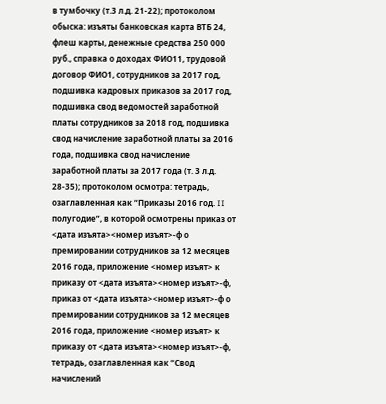в тумбочку (т.3 л.д. 21-22); протоколом обыска: изъяты банковская карта ВТБ 24, флеш карты, денежные средства 250 000 руб., справка о доходах ФИО11, трудовой договор ФИО1, сотрудников за 2017 год, подшивка кадровых приказов за 2017 год, подшивка свод ведомостей заработной платы сотрудников за 2018 год, подшивка свод начисление заработной платы за 2016 года, подшивка свод начисление заработной платы за 2017 года (т. 3 л.д. 28-35); протоколом осмотра: тетрадь, озаглавленная как “Приказы 2016 год. II полугодие”, в которой осмотрены приказ от <дата изъята><номер изъят>-ф о премировании сотрудников за 12 месяцев 2016 года, приложение <номер изъят> к приказу от <дата изъята><номер изъят>-ф, приказ от <дата изъята><номер изъят>-ф о премировании сотрудников за 12 месяцев 2016 года, приложение <номер изъят> к приказу от <дата изъята><номер изъят>-ф, тетрадь, озаглавленная как “Свод начислений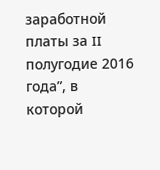заработной платы за II полугодие 2016 года”, в которой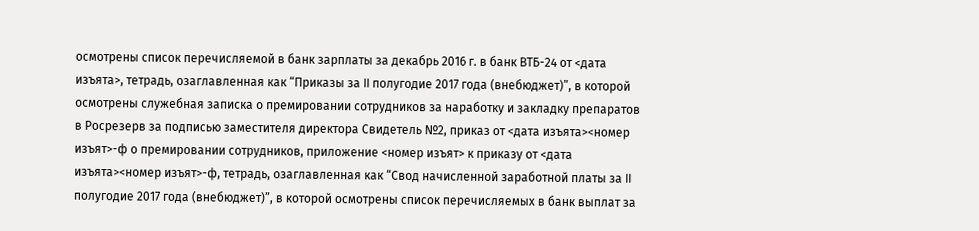осмотрены список перечисляемой в банк зарплаты за декабрь 2016 г. в банк ВТБ-24 от <дата изъята>, тетрадь, озаглавленная как “Приказы за II полугодие 2017 года (внебюджет)”, в которой осмотрены служебная записка о премировании сотрудников за наработку и закладку препаратов в Росрезерв за подписью заместителя директора Свидетель №2, приказ от <дата изъята><номер изъят>-ф о премировании сотрудников, приложение <номер изъят> к приказу от <дата изъята><номер изъят>-ф, тетрадь, озаглавленная как “Свод начисленной заработной платы за II полугодие 2017 года (внебюджет)”, в которой осмотрены список перечисляемых в банк выплат за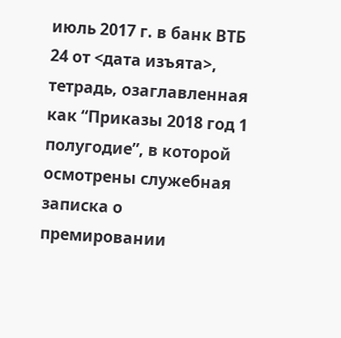июль 2017 г. в банк ВТБ 24 от <дата изъята>, тетрадь, озаглавленная как “Приказы 2018 год 1 полугодие”, в которой осмотрены служебная записка о премировании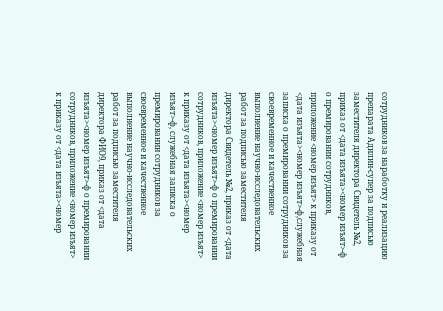сотрудников за наработку и реализацию препарата Адилин-супер за подписью заместителя директора Свидетель №2, приказ от <дата изъята><номер изъят>-ф о премировании сотрудников, приложение <номер изъят> к приказу от <дата изъята><номер изъят>-ф,служебная записка о премировании сотрудников за своевременное и качественное выполнение научно-исследовательских работ за подписью заместителя директора Свидетель №2, приказ от <дата изъята><номер изъят>-ф о премировании сотрудников, приложение <номер изъят> к приказу от <дата изъята><номер изъят>-ф, служебная записка о премировании сотрудников за своевременное и качественное выполнение научно-исследовательских работ за подписью заместителя директора ФИО9, приказ от <дата изъята><номер изъят>-ф о премировании сотрудников, приложение <номер изъят> к приказу от <дата изъята><номер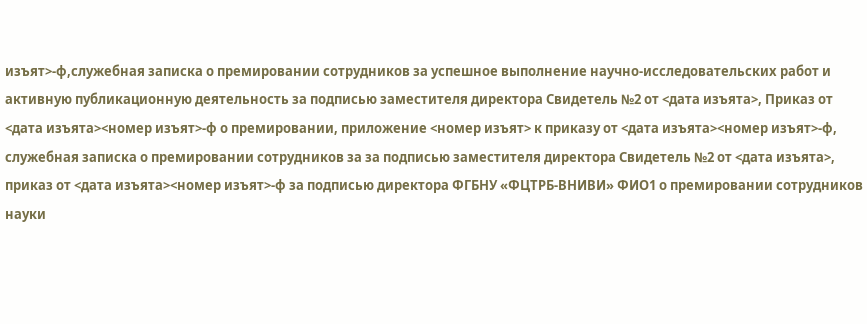изъят>-ф,служебная записка о премировании сотрудников за успешное выполнение научно-исследовательских работ и активную публикационную деятельность за подписью заместителя директора Свидетель №2 от <дата изъята>, Приказ от <дата изъята><номер изъят>-ф о премировании, приложение <номер изъят> к приказу от <дата изъята><номер изъят>-ф, служебная записка о премировании сотрудников за за подписью заместителя директора Свидетель №2 от <дата изъята>, приказ от <дата изъята><номер изъят>-ф за подписью директора ФГБНУ «ФЦТРБ-ВНИВИ» ФИО1 о премировании сотрудников науки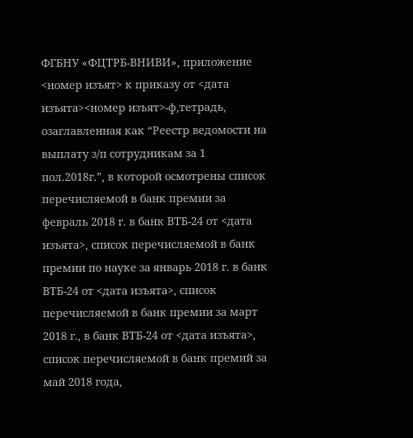ФГБНУ «ФЦТРБ-ВНИВИ», приложение <номер изъят> к приказу от <дата изъята><номер изъят>-ф,тетрадь, озаглавленная как “Реестр ведомости на выплату з/п сотрудникам за 1 пол.2018г.”, в которой осмотрены список перечисляемой в банк премии за февраль 2018 г. в банк ВТБ-24 от <дата изъята>, список перечисляемой в банк премии по науке за январь 2018 г. в банк ВТБ-24 от <дата изъята>, список перечисляемой в банк премии за март 2018 г., в банк ВТБ-24 от <дата изъята>, список перечисляемой в банк премий за май 2018 года,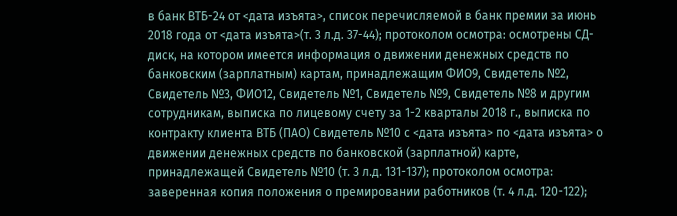в банк ВТБ-24 от <дата изъята>, список перечисляемой в банк премии за июнь 2018 года от <дата изъята>(т. 3 л.д. 37-44); протоколом осмотра: осмотрены СД-диск, на котором имеется информация о движении денежных средств по банковским (зарплатным) картам, принадлежащим ФИО9, Свидетель №2, Свидетель №3, ФИО12, Свидетель №1, Свидетель №9, Свидетель №8 и другим сотрудникам, выписка по лицевому счету за 1-2 кварталы 2018 г., выписка по контракту клиента ВТБ (ПАО) Свидетель №10 с <дата изъята> по <дата изъята> о движении денежных средств по банковской (зарплатной) карте, принадлежащей Свидетель №10 (т. 3 л.д. 131-137); протоколом осмотра: заверенная копия положения о премировании работников (т. 4 л.д. 120-122);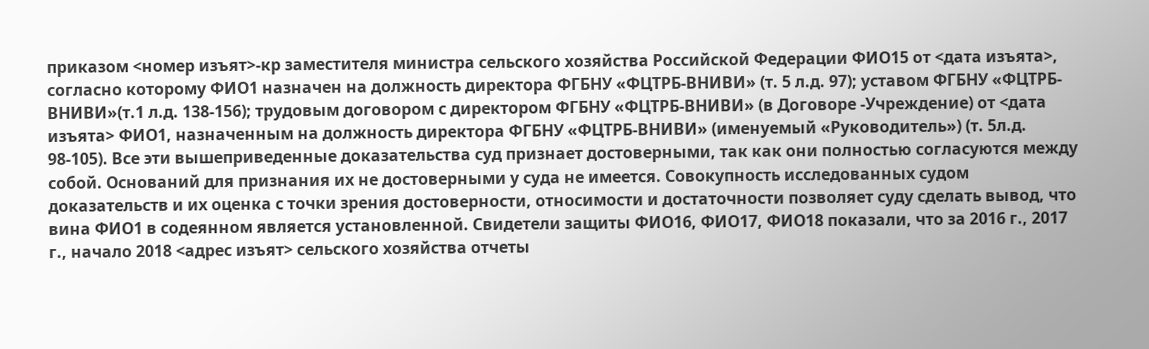приказом <номер изъят>-кр заместителя министра сельского хозяйства Российской Федерации ФИО15 от <дата изъята>, согласно которому ФИО1 назначен на должность директора ФГБНУ «ФЦТРБ-ВНИВИ» (т. 5 л.д. 97); уставом ФГБНУ «ФЦТРБ-ВНИВИ»(т.1 л.д. 138-156); трудовым договором с директором ФГБНУ «ФЦТРБ-ВНИВИ» (в Договоре -Учреждение) от <дата изъята> ФИО1, назначенным на должность директора ФГБНУ «ФЦТРБ-ВНИВИ» (именуемый «Руководитель») (т. 5л.д. 98-105). Все эти вышеприведенные доказательства суд признает достоверными, так как они полностью согласуются между собой. Оснований для признания их не достоверными у суда не имеется. Совокупность исследованных судом доказательств и их оценка с точки зрения достоверности, относимости и достаточности позволяет суду сделать вывод, что вина ФИО1 в содеянном является установленной. Свидетели защиты ФИО16, ФИО17, ФИО18 показали, что за 2016 г., 2017 г., начало 2018 <адрес изъят> сельского хозяйства отчеты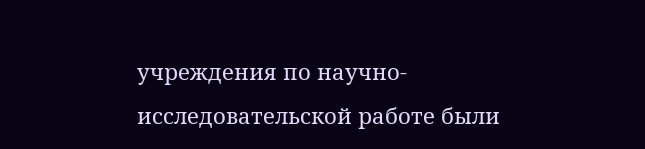учреждения по научно-исследовательской работе были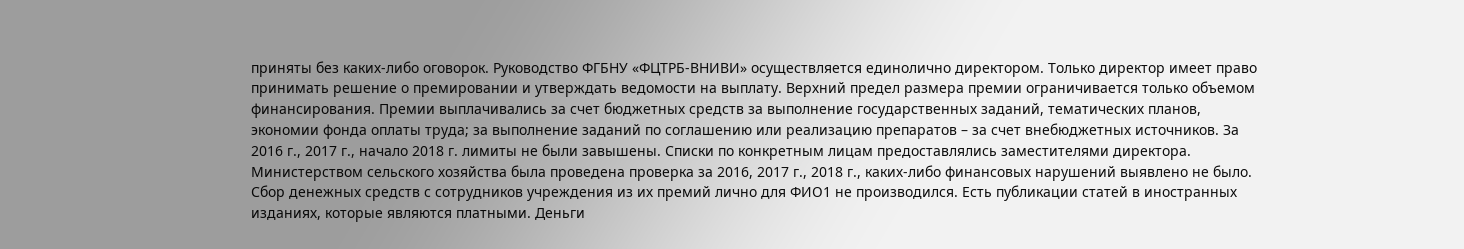приняты без каких-либо оговорок. Руководство ФГБНУ «ФЦТРБ-ВНИВИ» осуществляется единолично директором. Только директор имеет право принимать решение о премировании и утверждать ведомости на выплату. Верхний предел размера премии ограничивается только объемом финансирования. Премии выплачивались за счет бюджетных средств за выполнение государственных заданий, тематических планов, экономии фонда оплаты труда; за выполнение заданий по соглашению или реализацию препаратов – за счет внебюджетных источников. За 2016 г., 2017 г., начало 2018 г. лимиты не были завышены. Списки по конкретным лицам предоставлялись заместителями директора. Министерством сельского хозяйства была проведена проверка за 2016, 2017 г., 2018 г., каких-либо финансовых нарушений выявлено не было. Сбор денежных средств с сотрудников учреждения из их премий лично для ФИО1 не производился. Есть публикации статей в иностранных изданиях, которые являются платными. Деньги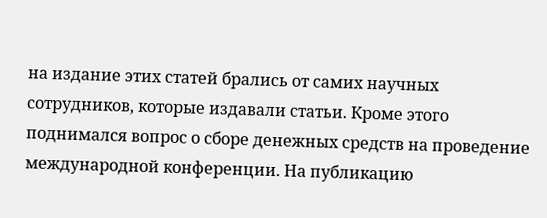на издание этих статей брались от самих научных сотрудников, которые издавали статьи. Кроме этого поднимался вопрос о сборе денежных средств на проведение международной конференции. На публикацию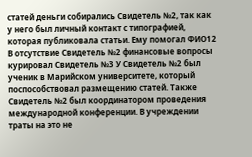статей деньги собирались Свидетель №2, так как у него был личный контакт с типографией, которая публиковала статьи. Ему помогал ФИО12 В отсутствие Свидетель №2 финансовые вопросы курировал Свидетель №3 У Свидетель №2 был ученик в Марийском университете, который поспособствовал размещению статей. Также Свидетель №2 был координатором проведения международной конференции. В учреждении траты на это не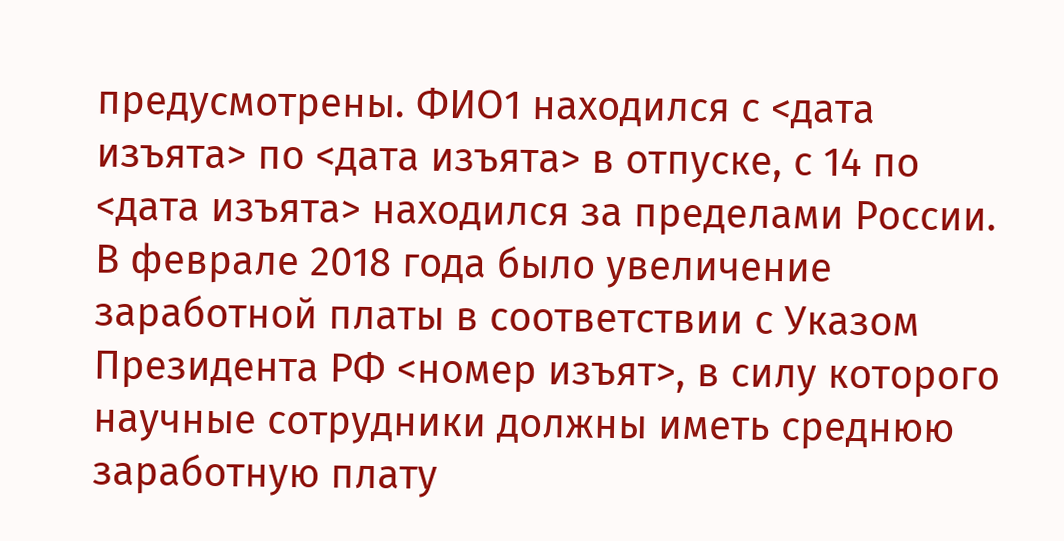предусмотрены. ФИО1 находился с <дата изъята> по <дата изъята> в отпуске, с 14 по <дата изъята> находился за пределами России. В феврале 2018 года было увеличение заработной платы в соответствии с Указом Президента РФ <номер изъят>, в силу которого научные сотрудники должны иметь среднюю заработную плату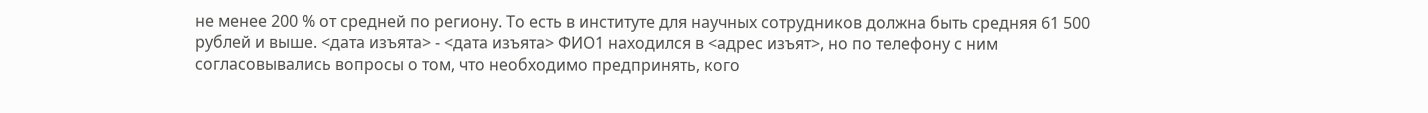не менее 200 % от средней по региону. То есть в институте для научных сотрудников должна быть средняя 61 500 рублей и выше. <дата изъята> - <дата изъята> ФИО1 находился в <адрес изъят>, но по телефону с ним согласовывались вопросы о том, что необходимо предпринять, кого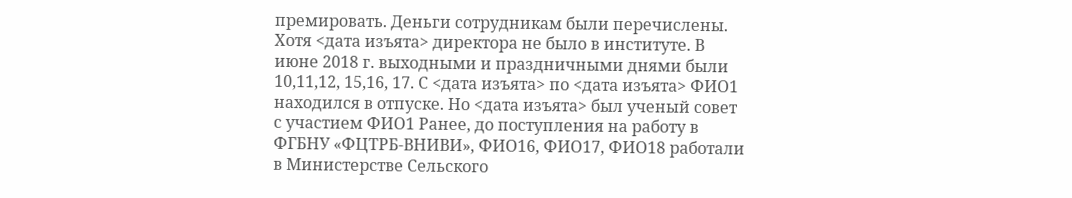премировать. Деньги сотрудникам были перечислены. Хотя <дата изъята> директора не было в институте. В июне 2018 г. выходными и праздничными днями были 10,11,12, 15,16, 17. С <дата изъята> по <дата изъята> ФИО1 находился в отпуске. Но <дата изъята> был ученый совет с участием ФИО1 Ранее, до поступления на работу в ФГБНУ «ФЦТРБ-ВНИВИ», ФИО16, ФИО17, ФИО18 работали в Министерстве Сельского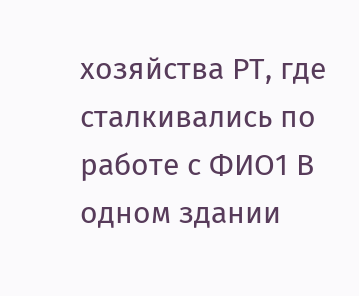хозяйства РТ, где сталкивались по работе с ФИО1 В одном здании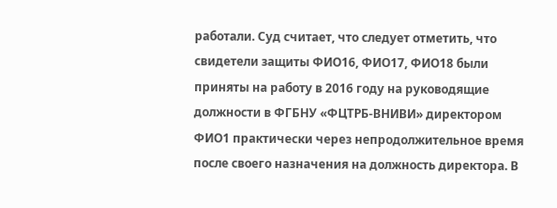работали. Суд считает, что следует отметить, что свидетели защиты ФИО16, ФИО17, ФИО18 были приняты на работу в 2016 году на руководящие должности в ФГБНУ «ФЦТРБ-ВНИВИ» директором ФИО1 практически через непродолжительное время после своего назначения на должность директора. В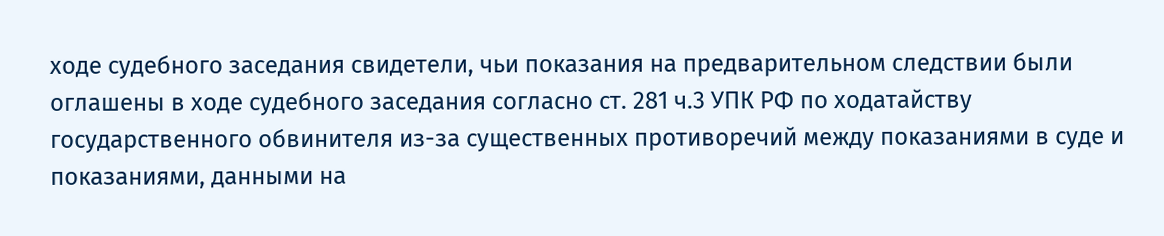ходе судебного заседания свидетели, чьи показания на предварительном следствии были оглашены в ходе судебного заседания согласно ст. 281 ч.3 УПК РФ по ходатайству государственного обвинителя из-за существенных противоречий между показаниями в суде и показаниями, данными на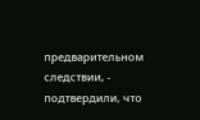предварительном следствии, - подтвердили, что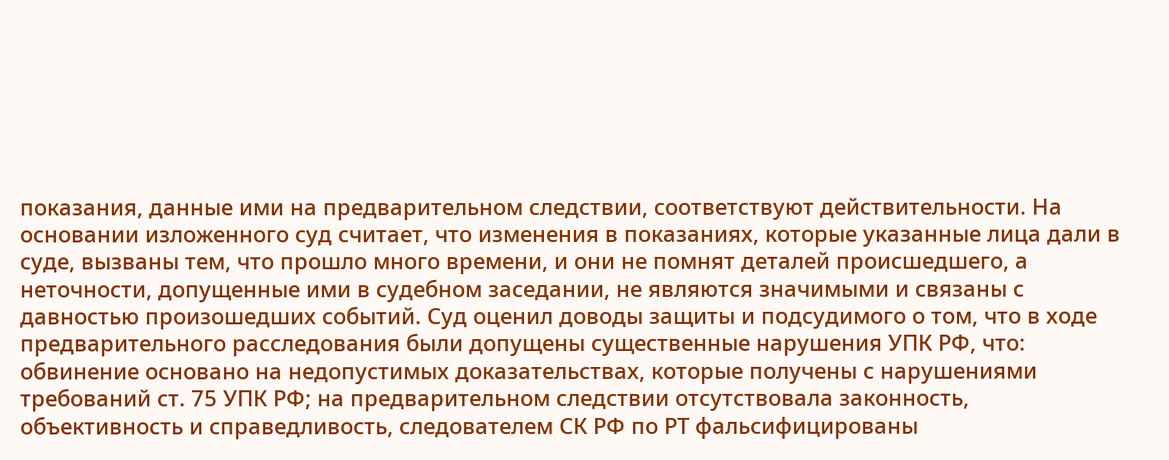показания, данные ими на предварительном следствии, соответствуют действительности. На основании изложенного суд считает, что изменения в показаниях, которые указанные лица дали в суде, вызваны тем, что прошло много времени, и они не помнят деталей происшедшего, а неточности, допущенные ими в судебном заседании, не являются значимыми и связаны с давностью произошедших событий. Суд оценил доводы защиты и подсудимого о том, что в ходе предварительного расследования были допущены существенные нарушения УПК РФ, что: обвинение основано на недопустимых доказательствах, которые получены с нарушениями требований ст. 75 УПК РФ; на предварительном следствии отсутствовала законность, объективность и справедливость, следователем СК РФ по РТ фальсифицированы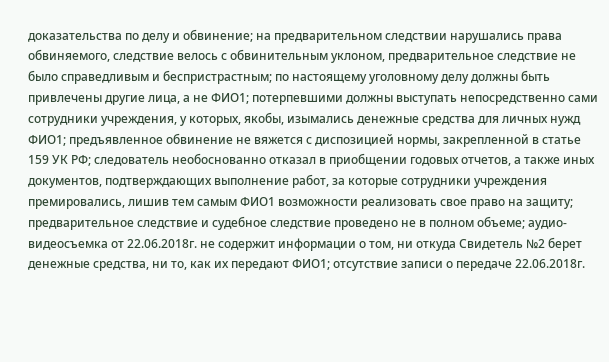доказательства по делу и обвинение; на предварительном следствии нарушались права обвиняемого, следствие велось с обвинительным уклоном, предварительное следствие не было справедливым и беспристрастным; по настоящему уголовному делу должны быть привлечены другие лица, а не ФИО1; потерпевшими должны выступать непосредственно сами сотрудники учреждения, у которых, якобы, изымались денежные средства для личных нужд ФИО1; предъявленное обвинение не вяжется с диспозицией нормы, закрепленной в статье 159 УК РФ; следователь необоснованно отказал в приобщении годовых отчетов, а также иных документов, подтверждающих выполнение работ, за которые сотрудники учреждения премировались, лишив тем самым ФИО1 возможности реализовать свое право на защиту; предварительное следствие и судебное следствие проведено не в полном объеме; аудио-видеосъемка от 22.06.2018г. не содержит информации о том, ни откуда Свидетель №2 берет денежные средства, ни то, как их передают ФИО1; отсутствие записи о передаче 22.06.2018г.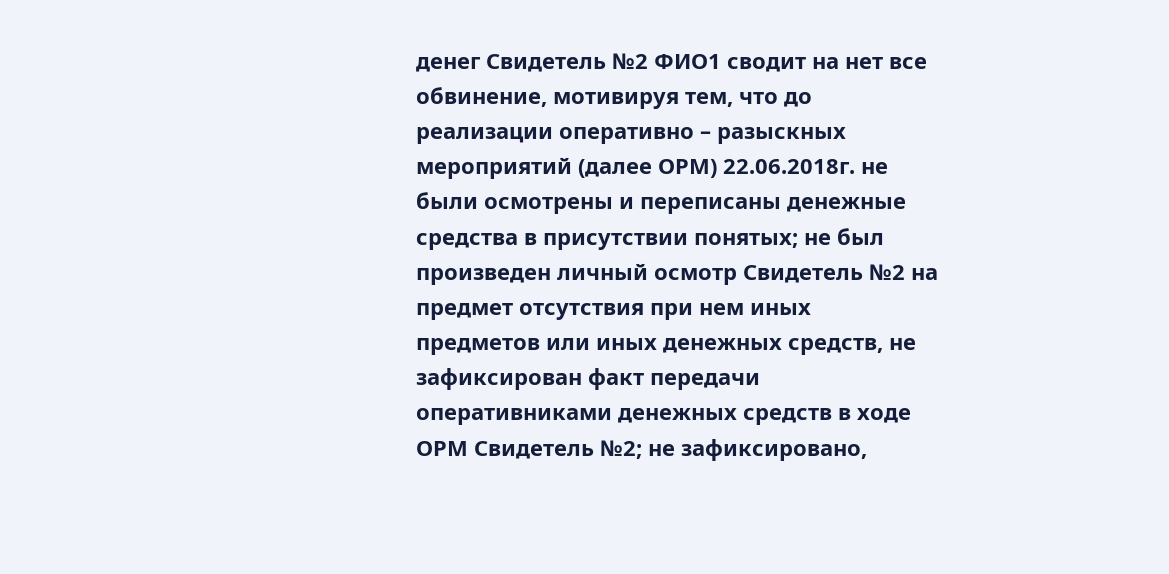денег Свидетель №2 ФИО1 сводит на нет все обвинение, мотивируя тем, что до реализации оперативно – разыскных мероприятий (далее ОРМ) 22.06.2018г. не были осмотрены и переписаны денежные средства в присутствии понятых; не был произведен личный осмотр Свидетель №2 на предмет отсутствия при нем иных предметов или иных денежных средств, не зафиксирован факт передачи оперативниками денежных средств в ходе ОРМ Свидетель №2; не зафиксировано,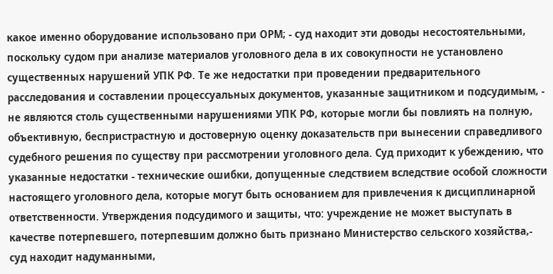какое именно оборудование использовано при ОРМ; - суд находит эти доводы несостоятельными, поскольку судом при анализе материалов уголовного дела в их совокупности не установлено существенных нарушений УПК РФ. Те же недостатки при проведении предварительного расследования и составлении процессуальных документов, указанные защитником и подсудимым, - не являются столь существенными нарушениями УПК РФ, которые могли бы повлиять на полную, объективную, беспристрастную и достоверную оценку доказательств при вынесении справедливого судебного решения по существу при рассмотрении уголовного дела. Суд приходит к убеждению, что указанные недостатки - технические ошибки, допущенные следствием вследствие особой сложности настоящего уголовного дела, которые могут быть основанием для привлечения к дисциплинарной ответственности. Утверждения подсудимого и защиты, что: учреждение не может выступать в качестве потерпевшего, потерпевшим должно быть признано Министерство сельского хозяйства,- суд находит надуманными,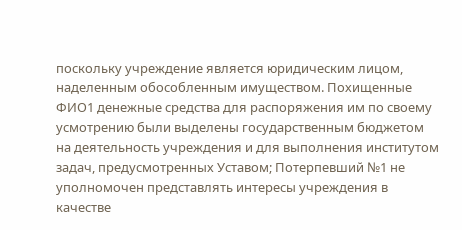поскольку учреждение является юридическим лицом, наделенным обособленным имуществом. Похищенные ФИО1 денежные средства для распоряжения им по своему усмотрению были выделены государственным бюджетом на деятельность учреждения и для выполнения институтом задач, предусмотренных Уставом; Потерпевший №1 не уполномочен представлять интересы учреждения в качестве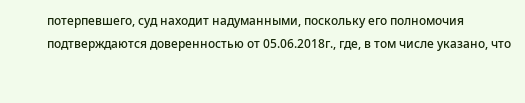потерпевшего, суд находит надуманными, поскольку его полномочия подтверждаются доверенностью от 05.06.2018г., где, в том числе указано, что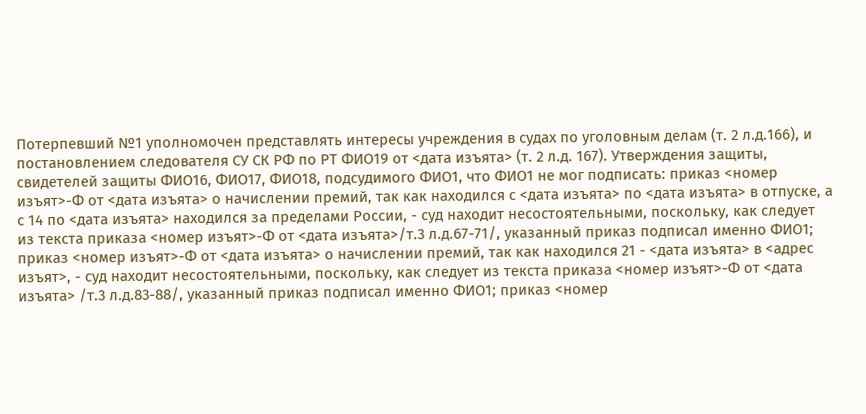Потерпевший №1 уполномочен представлять интересы учреждения в судах по уголовным делам (т. 2 л.д.166), и постановлением следователя СУ СК РФ по РТ ФИО19 от <дата изъята> (т. 2 л.д. 167). Утверждения защиты, свидетелей защиты ФИО16, ФИО17, ФИО18, подсудимого ФИО1, что ФИО1 не мог подписать: приказ <номер изъят>-Ф от <дата изъята> о начислении премий, так как находился с <дата изъята> по <дата изъята> в отпуске, а с 14 по <дата изъята> находился за пределами России, - суд находит несостоятельными, поскольку, как следует из текста приказа <номер изъят>-Ф от <дата изъята>/т.3 л.д.67-71/, указанный приказ подписал именно ФИО1; приказ <номер изъят>-Ф от <дата изъята> о начислении премий, так как находился 21 - <дата изъята> в <адрес изъят>, - суд находит несостоятельными, поскольку, как следует из текста приказа <номер изъят>-Ф от <дата изъята> /т.3 л.д.83-88/, указанный приказ подписал именно ФИО1; приказ <номер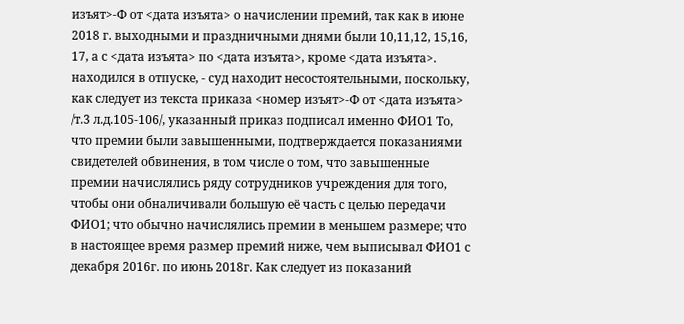изъят>-Ф от <дата изъята> о начислении премий, так как в июне 2018 г. выходными и праздничными днями были 10,11,12, 15,16, 17, а с <дата изъята> по <дата изъята>, кроме <дата изъята>. находился в отпуске, - суд находит несостоятельными, поскольку, как следует из текста приказа <номер изъят>-Ф от <дата изъята> /т.3 л.д.105-106/, указанный приказ подписал именно ФИО1 То, что премии были завышенными, подтверждается показаниями свидетелей обвинения, в том числе о том, что завышенные премии начислялись ряду сотрудников учреждения для того, чтобы они обналичивали большую её часть с целью передачи ФИО1; что обычно начислялись премии в меньшем размере; что в настоящее время размер премий ниже, чем выписывал ФИО1 с декабря 2016г. по июнь 2018г. Как следует из показаний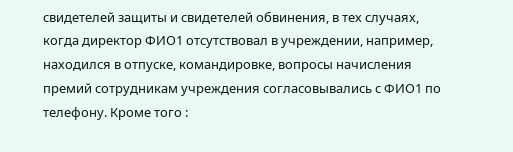свидетелей защиты и свидетелей обвинения, в тех случаях, когда директор ФИО1 отсутствовал в учреждении, например, находился в отпуске, командировке, вопросы начисления премий сотрудникам учреждения согласовывались с ФИО1 по телефону. Кроме того :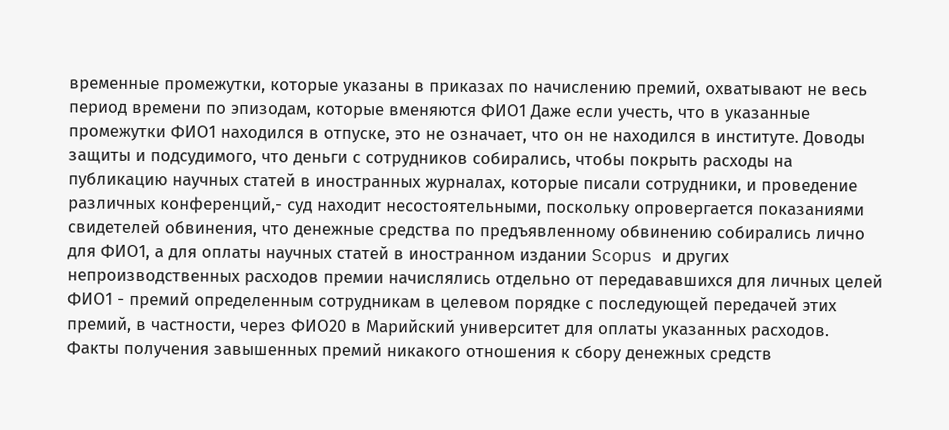временные промежутки, которые указаны в приказах по начислению премий, охватывают не весь период времени по эпизодам, которые вменяются ФИО1 Даже если учесть, что в указанные промежутки ФИО1 находился в отпуске, это не означает, что он не находился в институте. Доводы защиты и подсудимого, что деньги с сотрудников собирались, чтобы покрыть расходы на публикацию научных статей в иностранных журналах, которые писали сотрудники, и проведение различных конференций,- суд находит несостоятельными, поскольку опровергается показаниями свидетелей обвинения, что денежные средства по предъявленному обвинению собирались лично для ФИО1, а для оплаты научных статей в иностранном издании Scopus и других непроизводственных расходов премии начислялись отдельно от передававшихся для личных целей ФИО1 - премий определенным сотрудникам в целевом порядке с последующей передачей этих премий, в частности, через ФИО20 в Марийский университет для оплаты указанных расходов. Факты получения завышенных премий никакого отношения к сбору денежных средств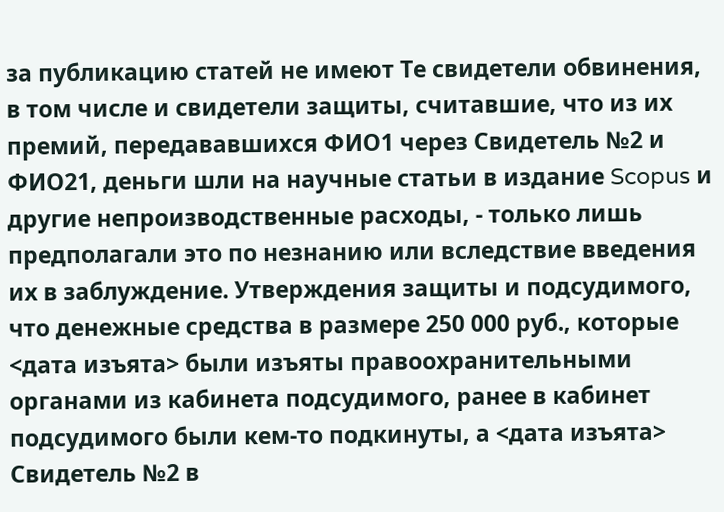за публикацию статей не имеют Те свидетели обвинения, в том числе и свидетели защиты, считавшие, что из их премий, передававшихся ФИО1 через Свидетель №2 и ФИО21, деньги шли на научные статьи в издание Scopus и другие непроизводственные расходы, - только лишь предполагали это по незнанию или вследствие введения их в заблуждение. Утверждения защиты и подсудимого, что денежные средства в размере 250 000 руб., которые <дата изъята> были изъяты правоохранительными органами из кабинета подсудимого, ранее в кабинет подсудимого были кем-то подкинуты, а <дата изъята> Свидетель №2 в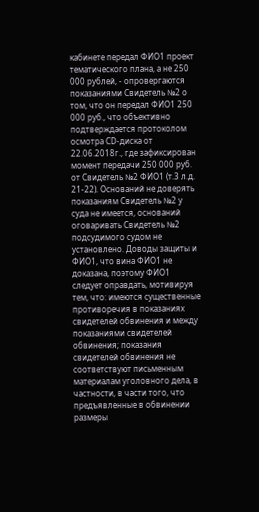кабинете передал ФИО1 проект тематического плана, а не 250 000 рублей, - опровергаются показаниями Свидетель №2 о том, что он передал ФИО1 250 000 руб., что объективно подтверждается протоколом осмотра СD-диска от 22.06.2018г., где зафиксирован момент передачи 250 000 руб. от Свидетель №2 ФИО1 (т.3 л.д. 21-22). Оснований не доверять показаниям Свидетель №2 у суда не имеется, оснований оговаривать Свидетель №2 подсудимого судом не установлено. Доводы защиты и ФИО1, что вина ФИО1 не доказана, поэтому ФИО1 следует оправдать, мотивируя тем, что: имеются существенные противоречия в показаниях свидетелей обвинения и между показаниями свидетелей обвинения; показания свидетелей обвинения не соответствуют письменным материалам уголовного дела, в частности, в части того, что предъявленные в обвинении размеры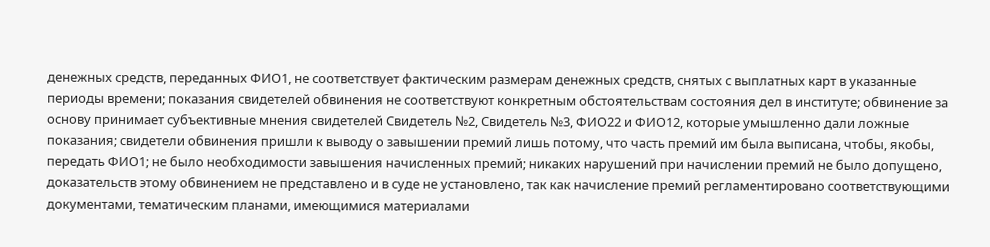денежных средств, переданных ФИО1, не соответствует фактическим размерам денежных средств, снятых с выплатных карт в указанные периоды времени; показания свидетелей обвинения не соответствуют конкретным обстоятельствам состояния дел в институте; обвинение за основу принимает субъективные мнения свидетелей Свидетель №2, Свидетель №3, ФИО22 и ФИО12, которые умышленно дали ложные показания; свидетели обвинения пришли к выводу о завышении премий лишь потому, что часть премий им была выписана, чтобы, якобы, передать ФИО1; не было необходимости завышения начисленных премий; никаких нарушений при начислении премий не было допущено, доказательств этому обвинением не представлено и в суде не установлено, так как начисление премий регламентировано соответствующими документами, тематическим планами, имеющимися материалами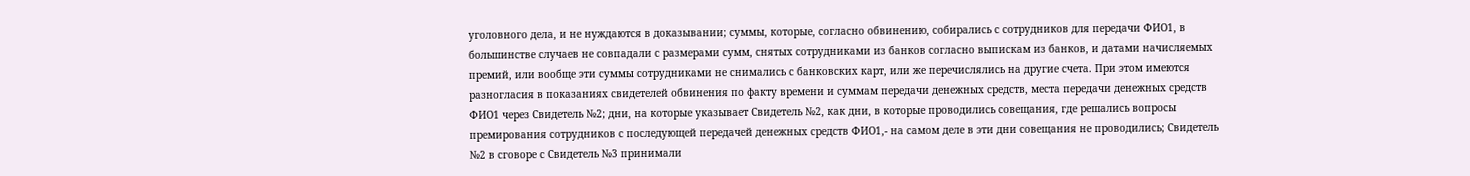уголовного дела, и не нуждаются в доказывании; суммы, которые, согласно обвинению, собирались с сотрудников для передачи ФИО1, в большинстве случаев не совпадали с размерами сумм, снятых сотрудниками из банков согласно выпискам из банков, и датами начисляемых премий, или вообще эти суммы сотрудниками не снимались с банковских карт, или же перечислялись на другие счета. При этом имеются разногласия в показаниях свидетелей обвинения по факту времени и суммам передачи денежных средств, места передачи денежных средств ФИО1 через Свидетель №2; дни, на которые указывает Свидетель №2, как дни, в которые проводились совещания, где решались вопросы премирования сотрудников с последующей передачей денежных средств ФИО1,- на самом деле в эти дни совещания не проводились; Свидетель №2 в сговоре с Свидетель №3 принимали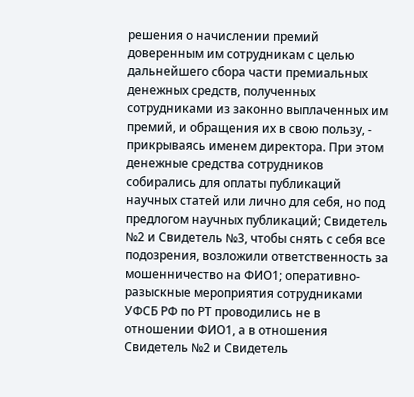решения о начислении премий доверенным им сотрудникам с целью дальнейшего сбора части премиальных денежных средств, полученных сотрудниками из законно выплаченных им премий, и обращения их в свою пользу, - прикрываясь именем директора. При этом денежные средства сотрудников собирались для оплаты публикаций научных статей или лично для себя, но под предлогом научных публикаций; Свидетель №2 и Свидетель №3, чтобы снять с себя все подозрения, возложили ответственность за мошенничество на ФИО1; оперативно-разыскные мероприятия сотрудниками УФСБ РФ по РТ проводились не в отношении ФИО1, а в отношения Свидетель №2 и Свидетель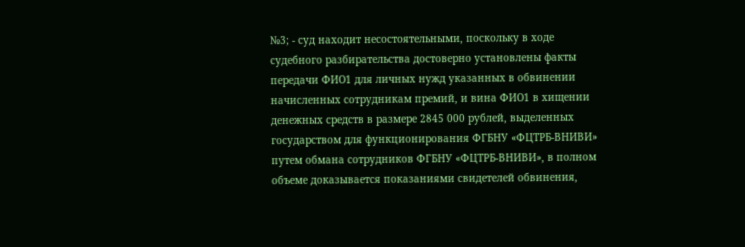№3; - суд находит несостоятельными, поскольку в ходе судебного разбирательства достоверно установлены факты передачи ФИО1 для личных нужд указанных в обвинении начисленных сотрудникам премий, и вина ФИО1 в хищении денежных средств в размере 2845 000 рублей, выделенных государством для функционирования ФГБНУ «ФЦТРБ-ВНИВИ» путем обмана сотрудников ФГБНУ «ФЦТРБ-ВНИВИ», в полном объеме доказывается показаниями свидетелей обвинения,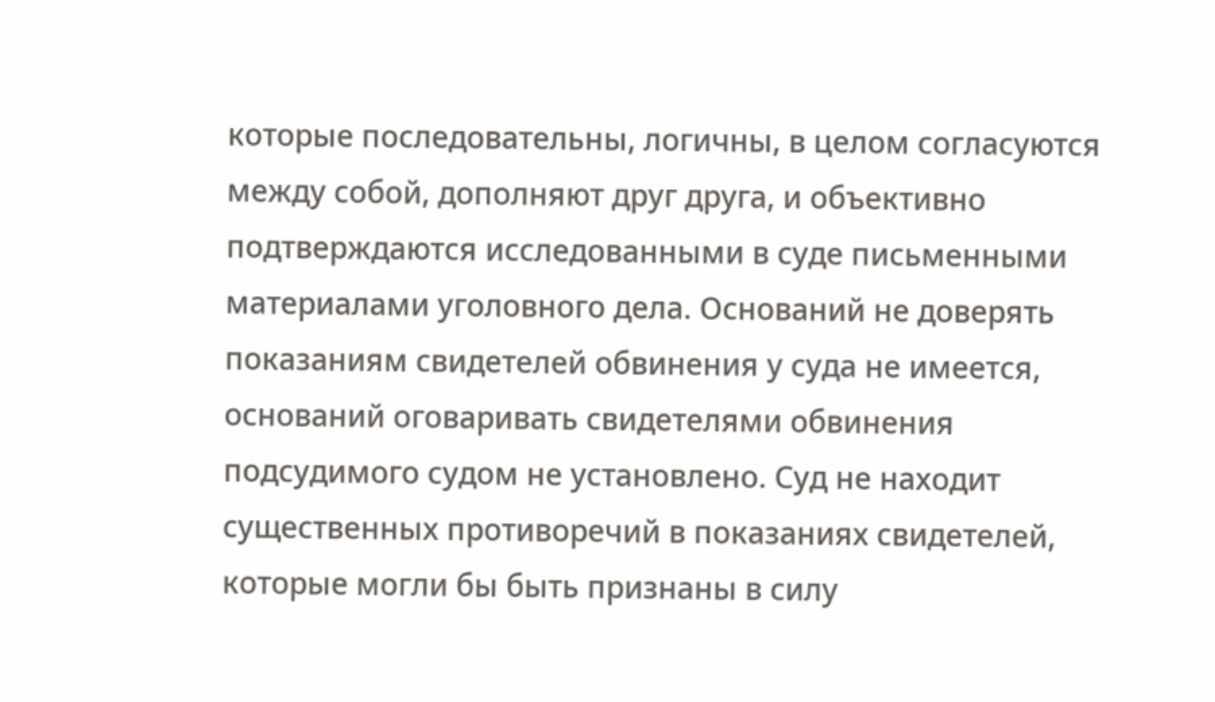которые последовательны, логичны, в целом согласуются между собой, дополняют друг друга, и объективно подтверждаются исследованными в суде письменными материалами уголовного дела. Оснований не доверять показаниям свидетелей обвинения у суда не имеется, оснований оговаривать свидетелями обвинения подсудимого судом не установлено. Суд не находит существенных противоречий в показаниях свидетелей, которые могли бы быть признаны в силу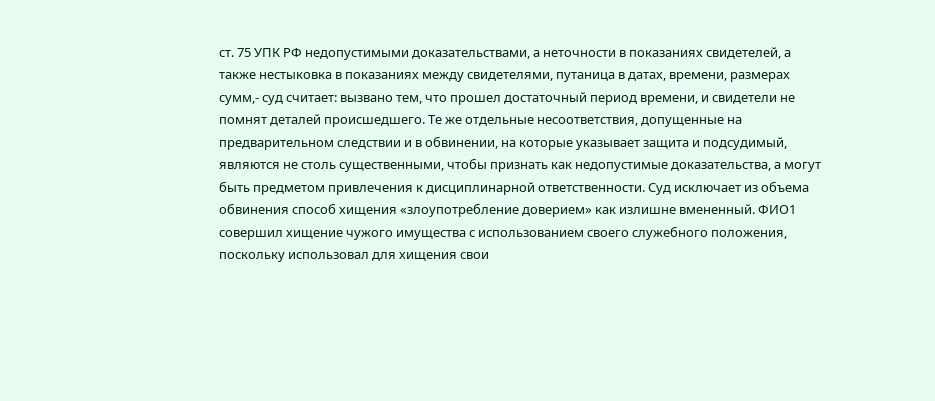ст. 75 УПК РФ недопустимыми доказательствами, а неточности в показаниях свидетелей, а также нестыковка в показаниях между свидетелями, путаница в датах, времени, размерах сумм,- суд считает: вызвано тем, что прошел достаточный период времени, и свидетели не помнят деталей происшедшего. Те же отдельные несоответствия, допущенные на предварительном следствии и в обвинении, на которые указывает защита и подсудимый, являются не столь существенными, чтобы признать как недопустимые доказательства, а могут быть предметом привлечения к дисциплинарной ответственности. Суд исключает из объема обвинения способ хищения «злоупотребление доверием» как излишне вмененный. ФИО1 совершил хищение чужого имущества с использованием своего служебного положения, поскольку использовал для хищения свои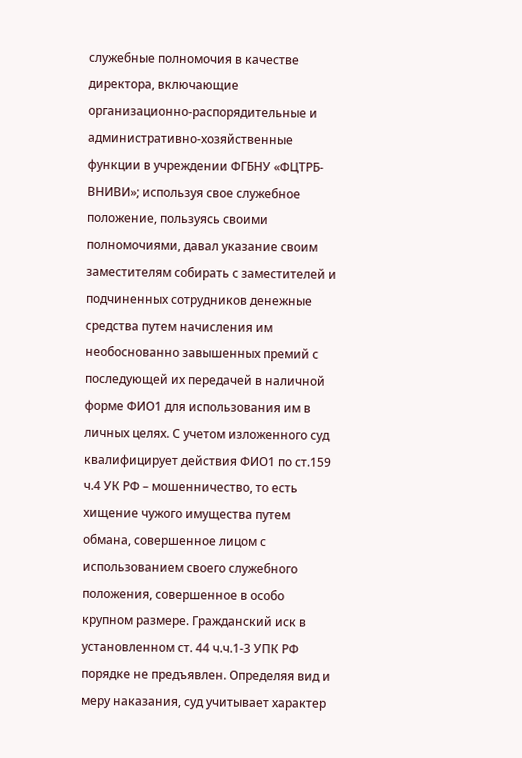служебные полномочия в качестве директора, включающие организационно-распорядительные и административно-хозяйственные функции в учреждении ФГБНУ «ФЦТРБ-ВНИВИ»; используя свое служебное положение, пользуясь своими полномочиями, давал указание своим заместителям собирать с заместителей и подчиненных сотрудников денежные средства путем начисления им необоснованно завышенных премий с последующей их передачей в наличной форме ФИО1 для использования им в личных целях. С учетом изложенного суд квалифицирует действия ФИО1 по ст.159 ч.4 УК РФ – мошенничество, то есть хищение чужого имущества путем обмана, совершенное лицом с использованием своего служебного положения, совершенное в особо крупном размере. Гражданский иск в установленном ст. 44 ч.ч.1-3 УПК РФ порядке не предъявлен. Определяя вид и меру наказания, суд учитывает характер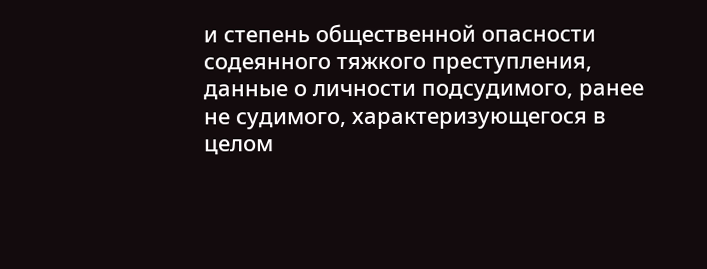и степень общественной опасности содеянного тяжкого преступления, данные о личности подсудимого, ранее не судимого, характеризующегося в целом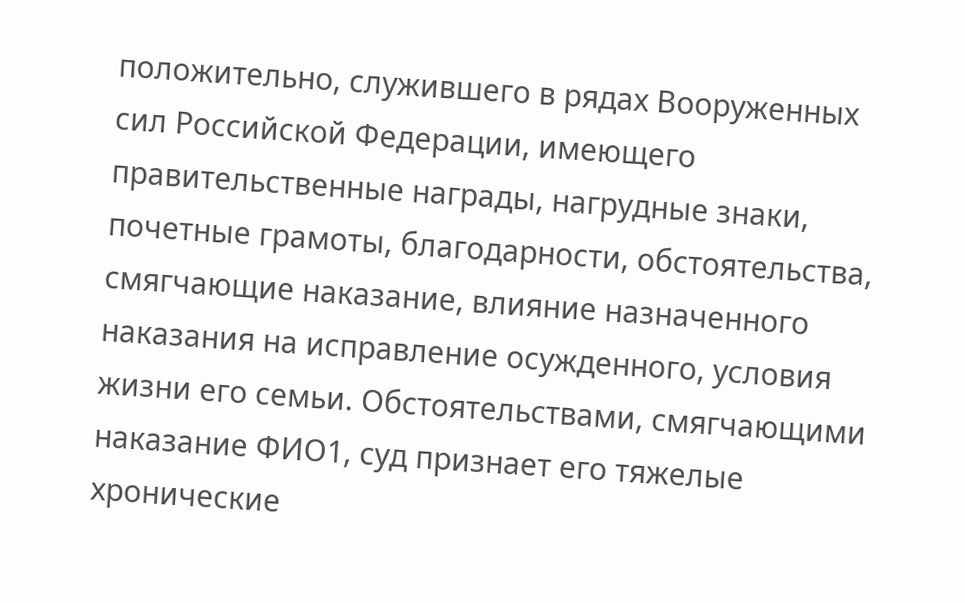положительно, служившего в рядах Вооруженных сил Российской Федерации, имеющего правительственные награды, нагрудные знаки, почетные грамоты, благодарности, обстоятельства, смягчающие наказание, влияние назначенного наказания на исправление осужденного, условия жизни его семьи. Обстоятельствами, смягчающими наказание ФИО1, суд признает его тяжелые хронические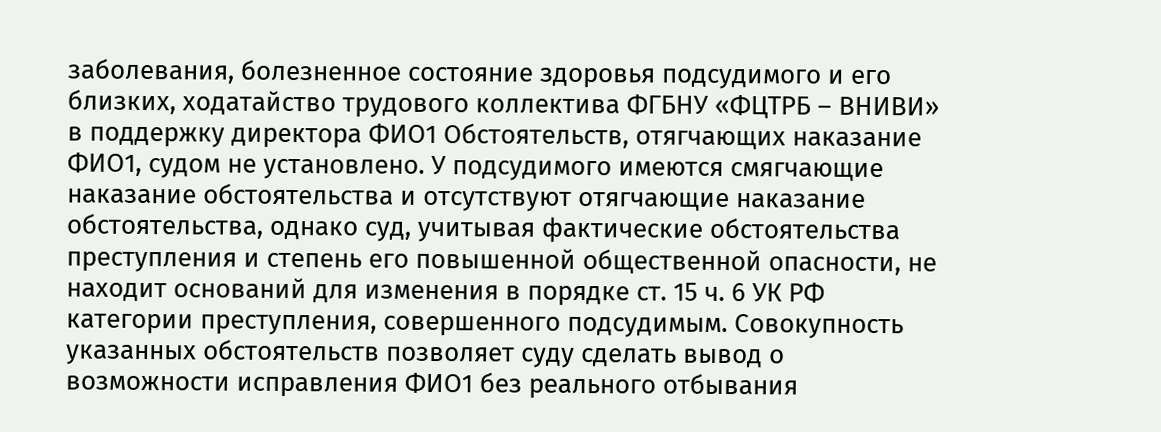заболевания, болезненное состояние здоровья подсудимого и его близких, ходатайство трудового коллектива ФГБНУ «ФЦТРБ – ВНИВИ» в поддержку директора ФИО1 Обстоятельств, отягчающих наказание ФИО1, судом не установлено. У подсудимого имеются смягчающие наказание обстоятельства и отсутствуют отягчающие наказание обстоятельства, однако суд, учитывая фактические обстоятельства преступления и степень его повышенной общественной опасности, не находит оснований для изменения в порядке ст. 15 ч. 6 УК РФ категории преступления, совершенного подсудимым. Совокупность указанных обстоятельств позволяет суду сделать вывод о возможности исправления ФИО1 без реального отбывания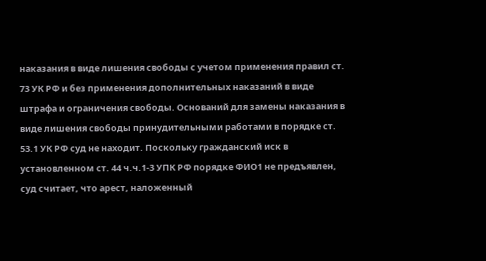наказания в виде лишения свободы с учетом применения правил ст. 73 УК РФ и без применения дополнительных наказаний в виде штрафа и ограничения свободы. Оснований для замены наказания в виде лишения свободы принудительными работами в порядке ст. 53.1 УК РФ суд не находит. Поскольку гражданский иск в установленном ст. 44 ч.ч.1-3 УПК РФ порядке ФИО1 не предъявлен, суд считает, что арест, наложенный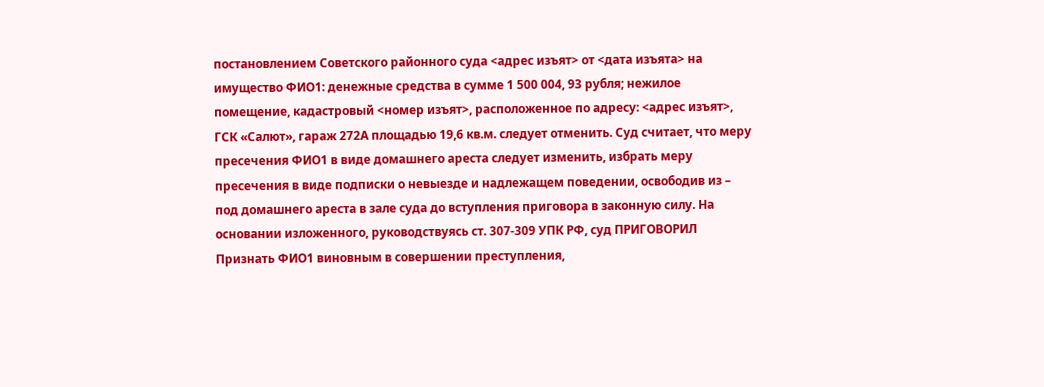постановлением Советского районного суда <адрес изъят> от <дата изъята> на имущество ФИО1: денежные средства в сумме 1 500 004, 93 рубля; нежилое помещение, кадастровый <номер изъят>, расположенное по адресу: <адрес изъят>, ГСК «Салют», гараж 272А площадью 19,6 кв.м. следует отменить. Суд считает, что меру пресечения ФИО1 в виде домашнего ареста следует изменить, избрать меру пресечения в виде подписки о невыезде и надлежащем поведении, освободив из – под домашнего ареста в зале суда до вступления приговора в законную силу. На основании изложенного, руководствуясь ст. 307-309 УПК РФ, суд ПРИГОВОРИЛ Признать ФИО1 виновным в совершении преступления,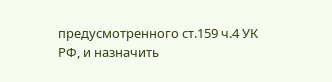предусмотренного ст.159 ч.4 УК РФ, и назначить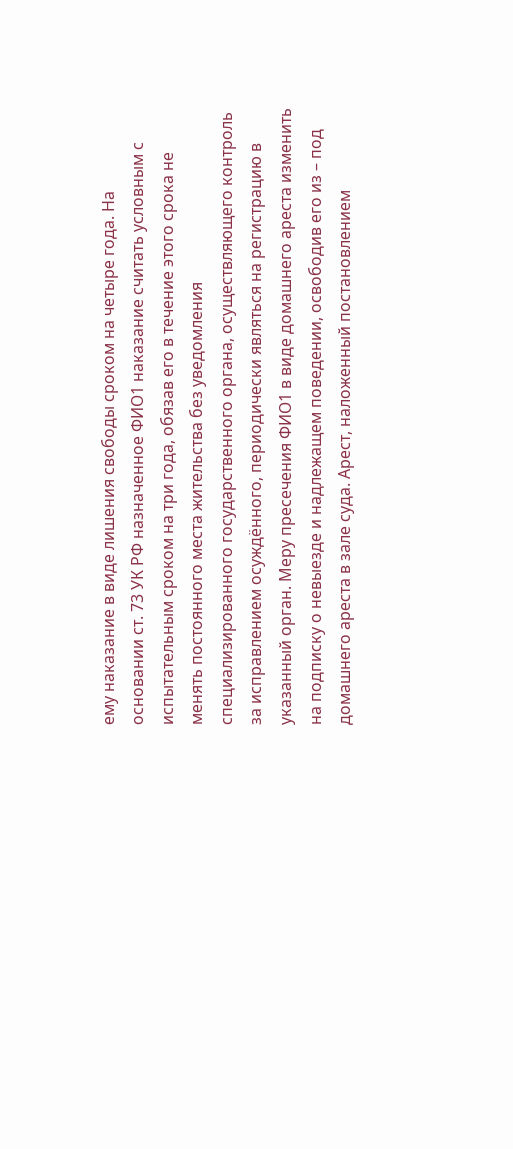ему наказание в виде лишения свободы сроком на четыре года. На основании ст. 73 УК РФ назначенное ФИО1 наказание считать условным с испытательным сроком на три года, обязав его в течение этого срока не менять постоянного места жительства без уведомления специализированного государственного органа, осуществляющего контроль за исправлением осуждённого, периодически являться на регистрацию в указанный орган. Меру пресечения ФИО1 в виде домашнего ареста изменить на подписку о невыезде и надлежащем поведении, освободив его из – под домашнего ареста в зале суда. Арест, наложенный постановлением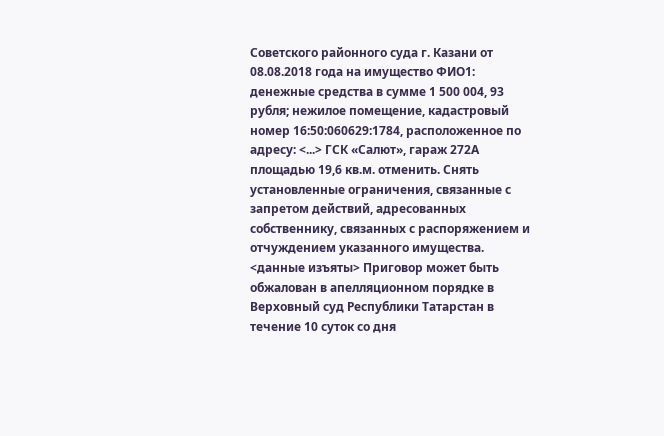Советского районного суда г. Казани от 08.08.2018 года на имущество ФИО1: денежные средства в сумме 1 500 004, 93 рубля; нежилое помещение, кадастровый номер 16:50:060629:1784, расположенное по адресу: <...> ГСК «Салют», гараж 272А площадью 19,6 кв.м. отменить. Снять установленные ограничения, связанные с запретом действий, адресованных собственнику, связанных с распоряжением и отчуждением указанного имущества. <данные изъяты> Приговор может быть обжалован в апелляционном порядке в Верховный суд Республики Татарстан в течение 10 суток со дня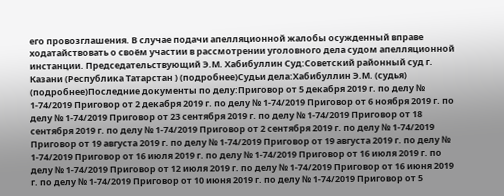его провозглашения. В случае подачи апелляционной жалобы осужденный вправе ходатайствовать о своём участии в рассмотрении уголовного дела судом апелляционной инстанции. Председательствующий Э.М. Хабибуллин Суд:Советский районный суд г. Казани (Республика Татарстан ) (подробнее)Судьи дела:Хабибуллин Э.М. (судья) (подробнее)Последние документы по делу:Приговор от 5 декабря 2019 г. по делу № 1-74/2019 Приговор от 2 декабря 2019 г. по делу № 1-74/2019 Приговор от 6 ноября 2019 г. по делу № 1-74/2019 Приговор от 23 сентября 2019 г. по делу № 1-74/2019 Приговор от 18 сентября 2019 г. по делу № 1-74/2019 Приговор от 2 сентября 2019 г. по делу № 1-74/2019 Приговор от 19 августа 2019 г. по делу № 1-74/2019 Приговор от 19 августа 2019 г. по делу № 1-74/2019 Приговор от 16 июля 2019 г. по делу № 1-74/2019 Приговор от 16 июля 2019 г. по делу № 1-74/2019 Приговор от 12 июля 2019 г. по делу № 1-74/2019 Приговор от 16 июня 2019 г. по делу № 1-74/2019 Приговор от 10 июня 2019 г. по делу № 1-74/2019 Приговор от 5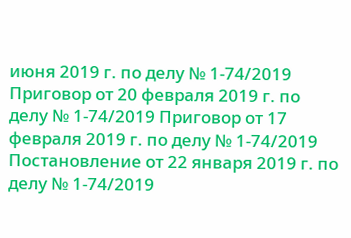июня 2019 г. по делу № 1-74/2019 Приговор от 20 февраля 2019 г. по делу № 1-74/2019 Приговор от 17 февраля 2019 г. по делу № 1-74/2019 Постановление от 22 января 2019 г. по делу № 1-74/2019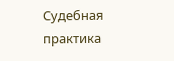Судебная практика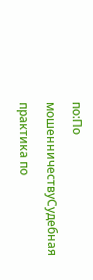по:По мошенничествуСудебная практика по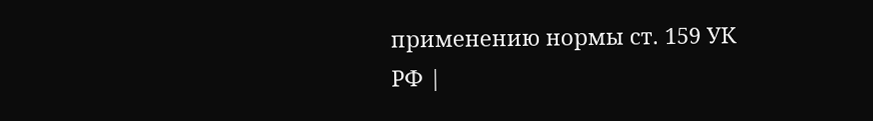применению нормы ст. 159 УК РФ |